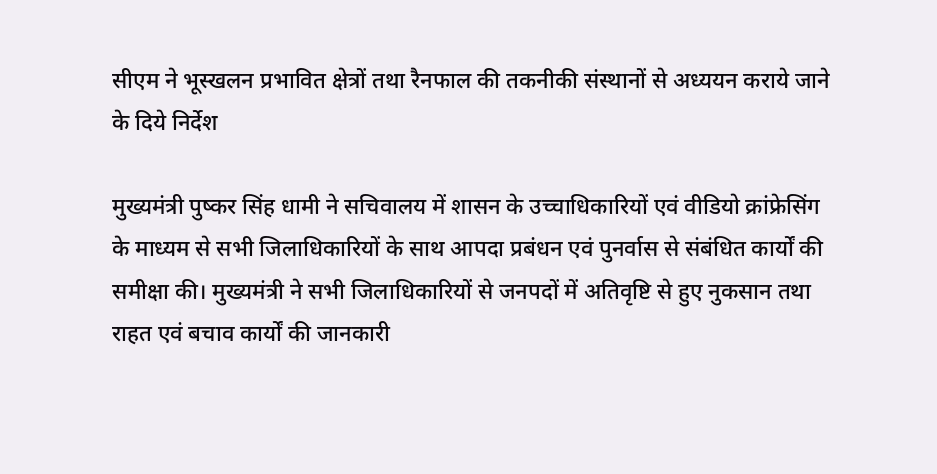सीएम ने भूस्खलन प्रभावित क्षेत्रों तथा रैनफाल की तकनीकी संस्थानों से अध्ययन कराये जाने के दिये निर्देश

मुख्यमंत्री पुष्कर सिंह धामी ने सचिवालय में शासन के उच्चाधिकारियों एवं वीडियो क्रांफ्रेसिंग के माध्यम से सभी जिलाधिकारियों के साथ आपदा प्रबंधन एवं पुनर्वास से संबंधित कार्यों की समीक्षा की। मुख्यमंत्री ने सभी जिलाधिकारियों से जनपदों में अतिवृष्टि से हुए नुकसान तथा राहत एवं बचाव कार्यों की जानकारी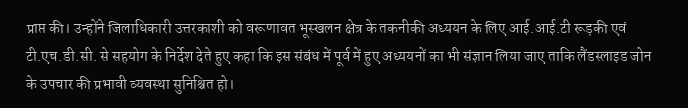प्राप्त की। उन्होंने जिलाधिकारी उत्तरकाशी को वरूणावत भूस्खलन क्षेत्र के तकनीकी अध्ययन के लिए आई.आई.टी रूड़की एवं टी.एच.डी.सी. से सहयोग के निर्देश देते हुए कहा कि इस संबंध में पूर्व में हुए अध्ययनों का भी संज्ञान लिया जाए ताकि लैंडस्लाइड जोन के उपचार की प्रभावी व्यवस्था सुनिश्चित हो।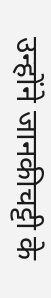उन्होंने जानकीचट्टी के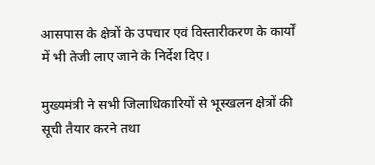आसपास के क्षेत्रों के उपचार एवं विस्तारीकरण के कार्यों में भी तेजी लाए जाने के निर्देश दिए।

मुख्यमंत्री ने सभी जिलाधिकारियों से भूस्खलन क्षेत्रों की सूची तैयार करने तथा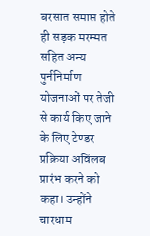बरसात समाप्त होते ही सड़क मरम्मत सहित अन्य पुर्ननिर्माण योजनाओं पर तेजी से कार्य किए जाने के लिए टेण्डर प्रक्रिया अविंलब प्रारंभ करने को कहा। उन्होंने चारधाम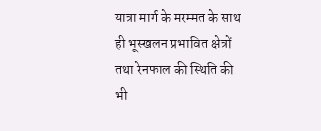यात्रा मार्ग के मरम्मत के साथ ही भूस्खलन प्रभावित क्षेत्रों तथा रेनफाल की स्थिति की भी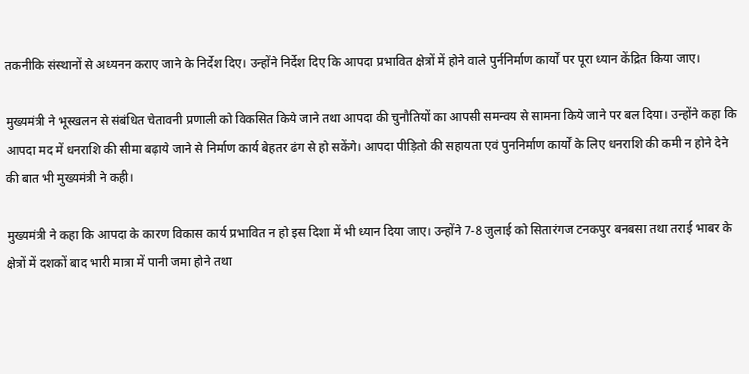तकनीकि संस्थानों से अध्यनन कराए जाने के निर्देश दिए। उन्होंने निर्देश दिए कि आपदा प्रभावित क्षेत्रों में होने वाले पुर्ननिर्माण कार्यों पर पूरा ध्यान केंद्रित किया जाए।

मुख्यमंत्री ने भूस्खलन से संबंधित चेतावनी प्रणाली को विकसित किये जाने तथा आपदा की चुनौतियों का आपसी समन्वय से सामना किये जाने पर बल दिया। उन्होंने कहा कि आपदा मद में धनराशि की सीमा बढ़ाये जाने से निर्माण कार्य बेहतर ढंग से हो सकेंगे। आपदा पीड़ितो की सहायता एवं पुननिर्माण कार्यों के लिए धनराशि की कमी न होने देने की बात भी मुख्यमंत्री ने कही।

मुख्यमंत्री ने कहा कि आपदा के कारण विकास कार्य प्रभावित न हो इस दिशा में भी ध्यान दिया जाए। उन्होंने 7-8 जुलाई को सितारंगज टनकपुर बनबसा तथा तराई भाबर के क्षेत्रों में दशकों बाद भारी मात्रा में पानी जमा होने तथा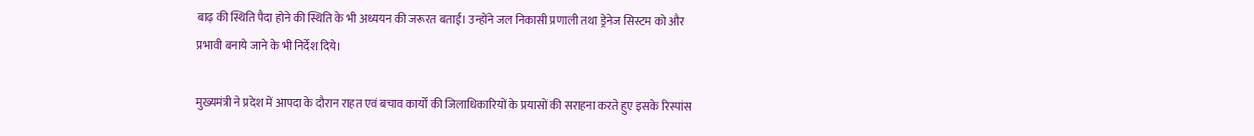बाढ़ की स्थिति पैदा होने की स्थिति के भी अध्ययन की जरूरत बताई। उन्होंने जल निकासी प्रणाली तथा ड्रेनेज सिस्टम को और प्रभावी बनाये जाने के भी निर्देश दिये।

मुख्यमंत्री ने प्रदेश में आपदा के दौरान राहत एवं बचाव कार्यों की जिलाधिकारियों के प्रयासों की सराहना करते हुए इसके रिस्पांस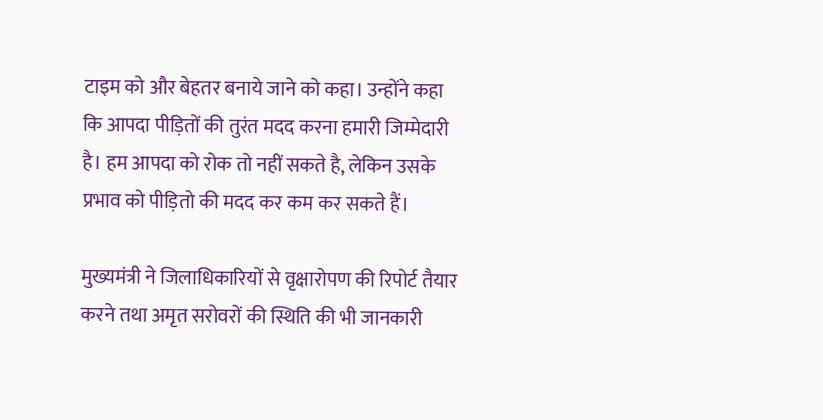टाइम को और बेहतर बनाये जाने को कहा। उन्होंने कहा कि आपदा पीड़ितों की तुरंत मदद करना हमारी जिम्मेदारी है। हम आपदा को रोक तो नहीं सकते है, लेकिन उसके प्रभाव को पीड़ितो की मदद कर कम कर सकते हैं।

मुख्यमंत्री ने जिलाधिकारियों से वृक्षारोपण की रिपोर्ट तैयार करने तथा अमृत सरोवरों की स्थिति की भी जानकारी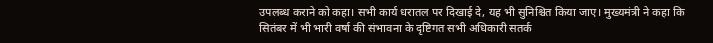उपलब्ध कराने को कहा। सभी कार्य धरातल पर दिखाई दे, यह भी सुनिश्चित किया जाए। मुख्यमंत्री ने कहा कि सितंबर में भी भारी वर्षा की संभावना के दृष्टिगत सभी अधिकारी सतर्क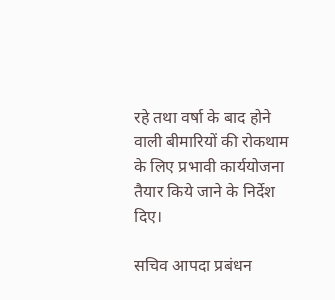रहे तथा वर्षा के बाद होने वाली बीमारियों की रोकथाम के लिए प्रभावी कार्ययोजना तैयार किये जाने के निर्देश दिए।

सचिव आपदा प्रबंधन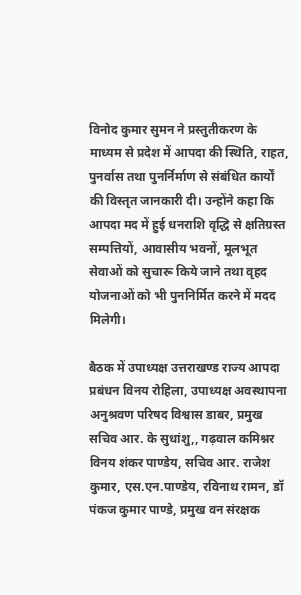विनोद कुमार सुमन ने प्रस्तुतीकरण के माध्यम से प्रदेश में आपदा की स्थिति, राहत, पुनर्वास तथा पुनर्निर्माण से संबंधित कार्यों की विस्तृत जानकारी दी। उन्होंने कहा कि आपदा मद में हुई धनराशि वृद्धि से क्षतिग्रस्त सम्पत्तियों, आवासीय भवनों, मूलभूत सेवाओं को सुचारू किये जाने तथा वृहद योजनाओं को भी पुननिर्मित करने में मदद मिलेगी।

बैठक में उपाध्यक्ष उत्तराखण्ड राज्य आपदा प्रबंधन विनय रोहिला, उपाध्यक्ष अवस्थापना अनुश्रवण परिषद विश्वास डाबर, प्रमुख सचिव आर. के सुधांशु,, गढ़वाल कमिश्नर विनय शंकर पाण्डेय, सचिव आर. राजेश कुमार, एस.एन.पाण्डेय, रविनाथ रामन, डॉ पंकज कुमार पाण्डे, प्रमुख वन संरक्षक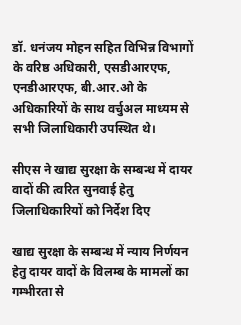डॉ. धनंजय मोहन सहित विभिन्न विभागों के वरिष्ठ अधिकारी, एसडीआरएफ, एनडीआरएफ, बी.आर.ओ के अधिकारियों के साथ वर्चुअल माध्यम से सभी जिलाधिकारी उपस्थित थे।

सीएस ने खाद्य सुरक्षा के सम्बन्ध में दायर वादों की त्वरित सुनवाई हेतु जिलाधिकारियों को निर्देश दिए

खाद्य सुरक्षा के सम्बन्ध में न्याय निर्णयन हेतु दायर वादों के विलम्ब के मामलों का गम्भीरता से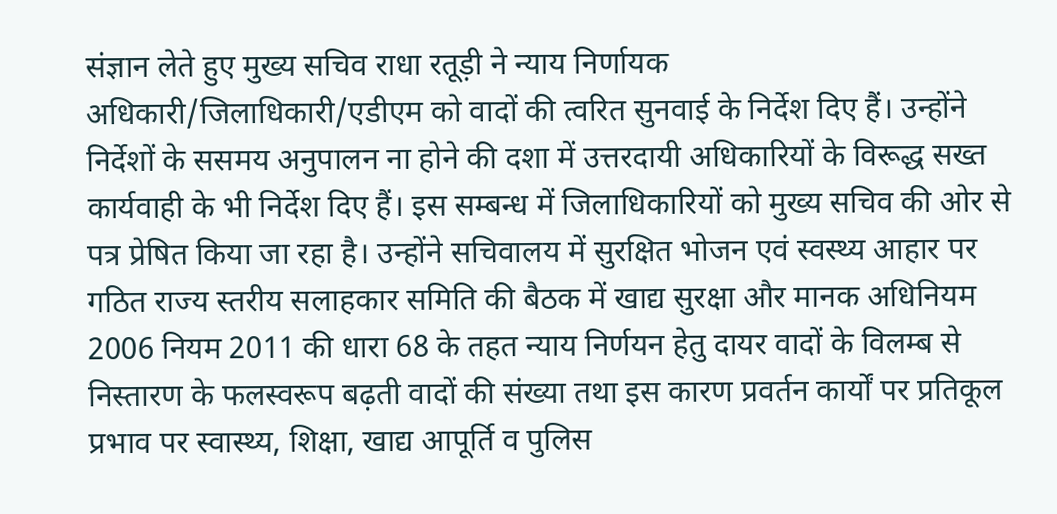संज्ञान लेते हुए मुख्य सचिव राधा रतूड़ी ने न्याय निर्णायक अधिकारी/जिलाधिकारी/एडीएम को वादों की त्वरित सुनवाई के निर्देश दिए हैं। उन्होंने निर्देशों के ससमय अनुपालन ना होने की दशा में उत्तरदायी अधिकारियों के विरूद्ध सख्त कार्यवाही के भी निर्देश दिए हैं। इस सम्बन्ध में जिलाधिकारियों को मुख्य सचिव की ओर से पत्र प्रेषित किया जा रहा है। उन्होंने सचिवालय में सुरक्षित भोजन एवं स्वस्थ्य आहार पर गठित राज्य स्तरीय सलाहकार समिति की बैठक में खाद्य सुरक्षा और मानक अधिनियम 2006 नियम 2011 की धारा 68 के तहत न्याय निर्णयन हेतु दायर वादों के विलम्ब से निस्तारण के फलस्वरूप बढ़ती वादों की संख्या तथा इस कारण प्रवर्तन कार्यों पर प्रतिकूल प्रभाव पर स्वास्थ्य, शिक्षा, खाद्य आपूर्ति व पुलिस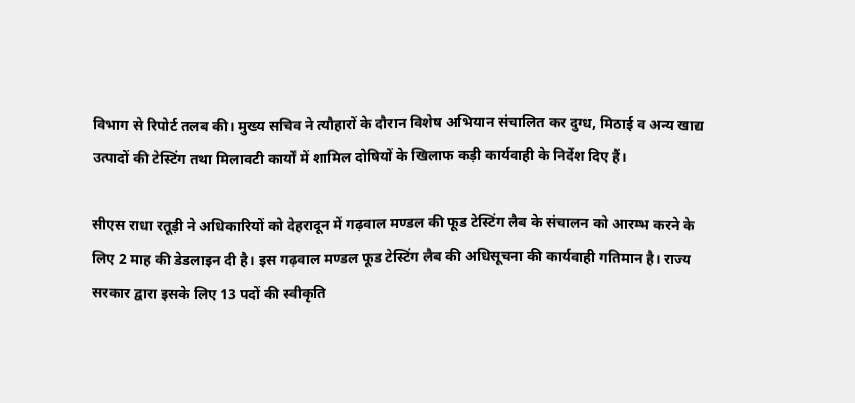विभाग से रिपोर्ट तलब की। मुख्य सचिव ने त्यौहारों के दौरान विशेष अभियान संचालित कर दुग्ध, मिठाई व अन्य खाद्य उत्पादों की टेस्टिंग तथा मिलावटी कार्यों में शामिल दोषियों के खिलाफ कड़ी कार्यवाही के निर्देश दिए हैं।

सीएस राधा रतूड़ी ने अधिकारियों को देहरादून में गढ़वाल मण्डल की फूड टेस्टिंग लैब के संचालन को आरम्भ करने के लिए 2 माह की डेडलाइन दी है। इस गढ़वाल मण्डल फूड टेस्टिंग लैब की अधिसूचना की कार्यवाही गतिमान है। राज्य सरकार द्वारा इसके लिए 13 पदों की स्वीकृति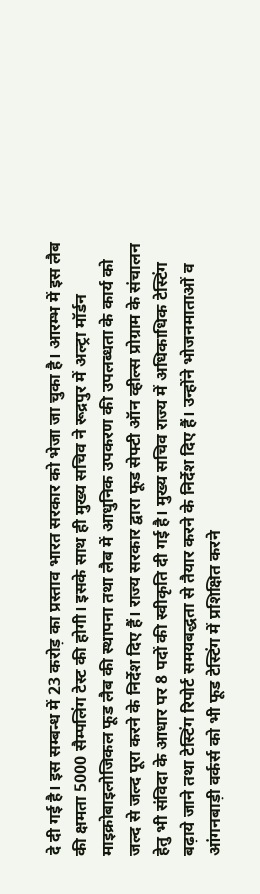दे दी गई है। इस सम्बन्ध में 23 करोड़ का प्रस्ताव भारत सरकार को भेजा जा चुका है। आरम्भ में इस लैब की क्षमता 5000 सैम्पलिंग टेस्ट की होगी। इसके साथ ही मुख्य सचिव ने रूद्रपुर में अल्ट्रा मॉर्डन माइक्रोबाइलोजिकल फूड लैब की स्थापना तथा लैब में आधुनिक उपकरण की उपलब्धता के कार्य को जल्द से जल्द पूरा करने के निर्देश दिए हैं। राज्य सरकार द्वारा फूड सेफ्टी ऑन व्हील्स प्रोग्राम के संचालन हेतु भी संविदा के आधार पर 8 पदों की स्वीकृति दी गई है। मुख्य सचिव राज्य में अधिकाधिक टेस्टिंग बढ़ाये जाने तथा टेस्टिंग रिपोर्ट समयबद्धता से तैयार करने के निर्देश दिए हैं। उन्होंने भोजनमाताओं व आंगनबाड़ी वर्कर्स को भी फूड टेस्टिंग में प्रशिक्षित करने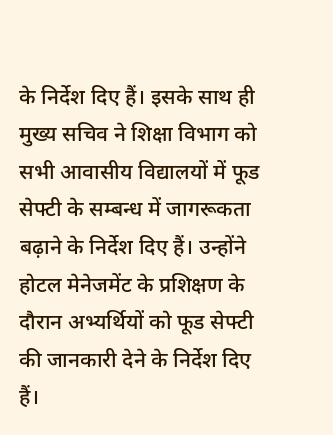के निर्देश दिए हैं। इसके साथ ही मुख्य सचिव ने शिक्षा विभाग को सभी आवासीय विद्यालयों में फूड सेफ्टी के सम्बन्ध में जागरूकता बढ़ाने के निर्देश दिए हैं। उन्होंने होटल मेनेजमेंट के प्रशिक्षण के दौरान अभ्यर्थियों को फूड सेफ्टी की जानकारी देने के निर्देश दिए हैं।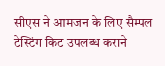सीएस ने आमजन के लिए सैम्पल टेस्टिंग किट उपलब्ध कराने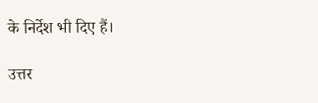के निर्देश भी दिए हैं।

उत्तर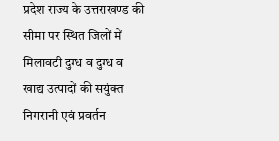प्रदेश राज्य के उत्तराखण्ड की सीमा पर स्थित जिलों में मिलावटी दुग्ध व दुग्ध व खाद्य उत्पादों की सयुंक्त निगरानी एवं प्रवर्तन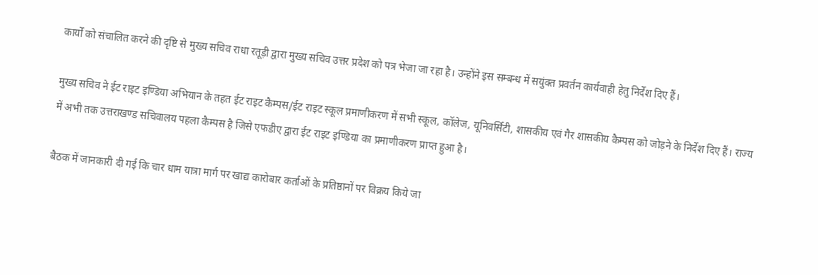कार्यों को संचालित करने की दृष्टि से मुख्य सचिव राधा रतूड़ी द्वारा मुख्य सचिव उत्तर प्रदेश को पत्र भेजा जा रहा है। उन्होंने इस सम्बन्ध में सयुंक्त प्रवर्तन कार्यवाही हेतु निर्देश दिए हैं।

मुख्य सचिव ने ईट राइट इण्डिया अभियान के तहत ईट राइट कैम्पस/ईट राइट स्कूल प्रमाणीकरण में सभी स्कूल, कॉलेज, यूनिवर्सिटी, शासकीय एवं गैर शासकीय कैम्पस को जोड़ने के निर्देश दिए हैं। राज्य में अभी तक उत्तराखण्ड सचिवालय पहला कैम्पस है जिसे एफडीए द्वारा ईट राइट इण्डिया का प्रमाणीकरण प्राप्त हुआ है।

बैठक में जानकारी दी गई कि चार धाम यात्रा मार्ग पर खाद्य कारोबार कर्ताओं के प्रतिष्ठानों पर विक्रय किये जा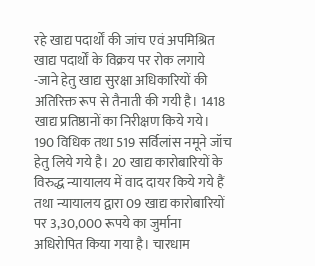रहे खाद्य पदार्थों की जांच एवं अपमिश्रित खाद्य पदार्थों के विक्रय पर रोक लगाये -जाने हेतु खाद्य सुरक्षा अधिकारियों की अतिरिक्त रूप से तैनाती की गयी है। 1418 खाद्य प्रतिष्ठानों का निरीक्षण किये गये। 190 विधिक तथा 519 सर्विलांस नमूने जॉच हेतु लिये गये है। 20 खाद्य कारोबारियों के विरुद्ध न्यायालय में वाद दायर किये गये हैं तथा न्यायालय द्वारा 09 खाद्य कारोबारियों पर 3,30,000 रूपये का जुर्माना अधिरोपित किया गया है। चारधाम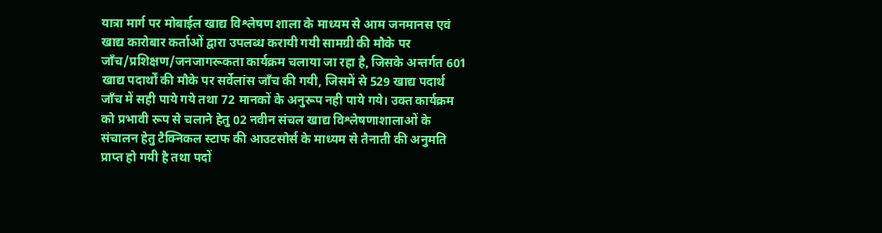यात्रा मार्ग पर मोबाईल खाद्य विश्लेषण शाला के माध्यम से आम जनमानस एवं खाद्य कारोबार कर्ताओं द्वारा उपलब्ध करायी गयी सामग्री की मौके पर जाँच/प्रशिक्षण/जनजागरूकता कार्यक्रम चलाया जा रहा है, जिसके अन्तर्गत 601 खाद्य पदार्थों की मौके पर सर्वेलांस जाँच की गयी, जिसमें से 529 खाद्य पदार्थ जाँच में सही पाये गये तथा 72 मानकों के अनुरूप नही पाये गये। उक्त कार्यक्रम को प्रभावी रूप से चलाने हेतु 02 नवीन संचल खाद्य विश्लेषणाशालाओं के संचालन हेतु टैक्निकल स्टाफ की आउटसोर्स के माध्यम से तैनाती की अनुमति प्राप्त हो गयी है तथा पदों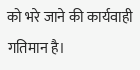को भरे जाने की कार्यवाही गतिमान है।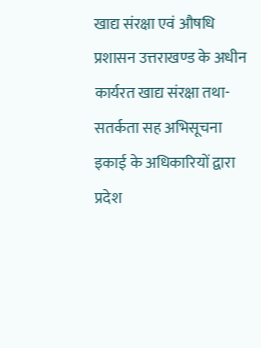खाद्य संरक्षा एवं औषधि प्रशासन उत्तराखण्ड के अधीन कार्यरत खाद्य संरक्षा तथा-सतर्कता सह अभिसूचना इकाई के अधिकारियों द्वारा प्रदेश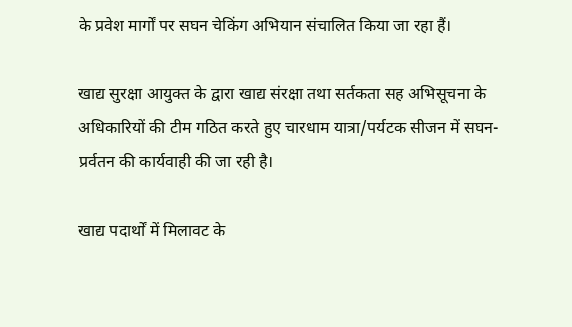के प्रवेश मार्गों पर सघन चेकिंग अभियान संचालित किया जा रहा हैं।

खाद्य सुरक्षा आयुक्त के द्वारा खाद्य संरक्षा तथा सर्तकता सह अभिसूचना के अधिकारियों की टीम गठित करते हुए चारधाम यात्रा/पर्यटक सीजन में सघन-प्रर्वतन की कार्यवाही की जा रही है।

खाद्य पदार्थों में मिलावट के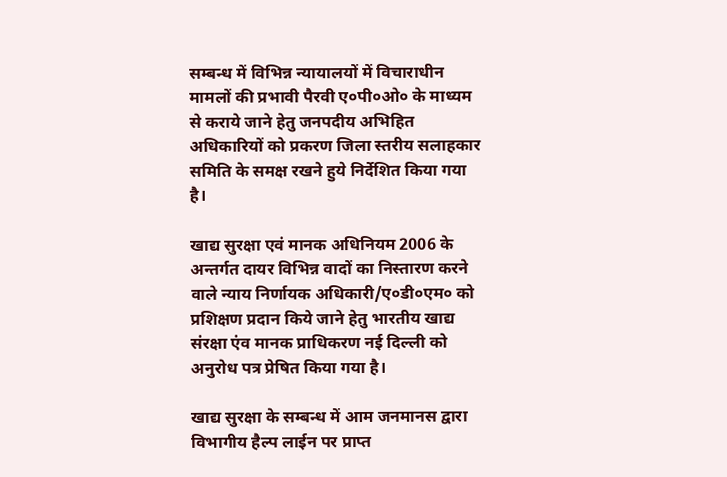सम्बन्ध में विभिन्न न्यायालयों में विचाराधीन मामलों की प्रभावी पैरवी ए०पी०ओ० के माध्यम से कराये जाने हेतु जनपदीय अभिहित अधिकारियों को प्रकरण जिला स्तरीय सलाहकार समिति के समक्ष रखने हुये निर्देशित किया गया है।

खाद्य सुरक्षा एवं मानक अधिनियम 2006 के अन्तर्गत दायर विभिन्न वादों का निस्तारण करने वाले न्याय निर्णायक अधिकारी/ए०डी०एम० को प्रशिक्षण प्रदान किये जाने हेतु भारतीय खाद्य संरक्षा एंव मानक प्राधिकरण नई दिल्ली को अनुरोध पत्र प्रेषित किया गया है।

खाद्य सुरक्षा के सम्बन्ध में आम जनमानस द्वारा विभागीय हैल्प लाईन पर प्राप्त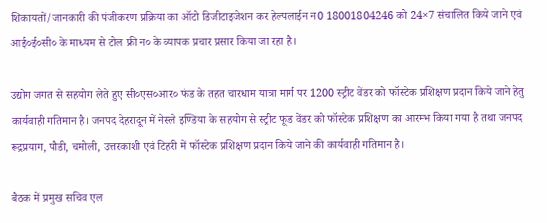शिकायतों/जानकारी की पंजीकरण प्रक्रिया का ऑटो डिजीटाइजेशन कर हेल्पलाईन न0 18001804246 को 24×7 संचालित किये जाने एवं आई०ई०सी० के माध्यम से टोल फ्री न० के व्यापक प्रचार प्रसार किया जा रहा है।

उद्योग जगत से सहयोग लेते हुए सी०एस०आर० फंड के तहत चारधाम यात्रा मार्ग पर 1200 स्ट्रीट वेंडर को फॉस्टेक प्रशिक्षण प्रदान किये जाने हेतु कार्यवाही गतिमान है। जनपद देहरादून में नेस्ले इण्डिया के सहयोग से स्ट्रीट फूड वेंडर को फॉस्टेक प्रशिक्षण का आरम्भ किया गया है तथा जनपद रूद्रप्रयाग, पौडी, चमोली, उत्तरकाशी एवं टिहरी में फॉस्टेक प्रशिक्षण प्रदान किये जाने की कार्यवाही गतिमान है।

बैठक में प्रमुख सचिव एल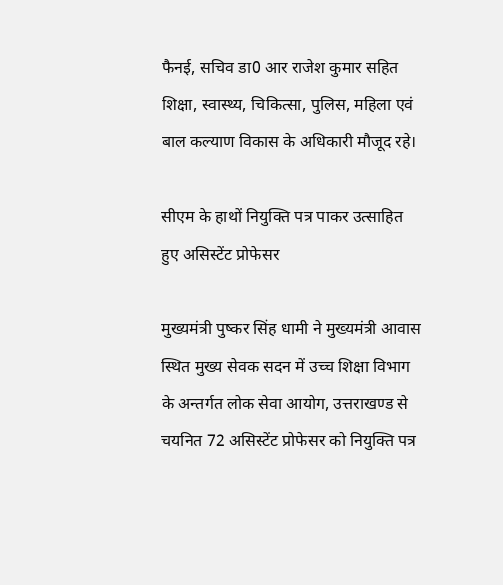फैनई, सचिव डा0 आर राजेश कुमार सहित शिक्षा, स्वास्थ्य, चिकित्सा, पुलिस, महिला एवं बाल कल्याण विकास के अधिकारी मौजूद रहे।

सीएम के हाथों नियुक्ति पत्र पाकर उत्साहित हुए असिस्टेंट प्रोफेसर

मुख्यमंत्री पुष्कर सिंह धामी ने मुख्यमंत्री आवास स्थित मुख्य सेवक सदन में उच्च शिक्षा विभाग के अन्तर्गत लोक सेवा आयोग, उत्तराखण्ड से चयनित 72 असिस्टेंट प्रोफेसर को नियुक्ति पत्र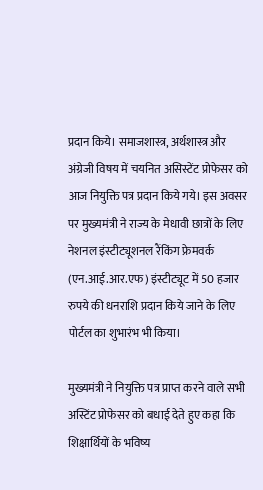प्रदान किये। समाजशास्त्र, अर्थशास्त्र और अंग्रेजी विषय में चयनित असिस्टेंट प्रोफेसर को आज नियुक्ति पत्र प्रदान किये गये। इस अवसर पर मुख्यमंत्री ने राज्य के मेधावी छात्रों के लिए नेशनल इंस्टीट्यूशनल रैंकिंग फ्रेमवर्क (एन.आई.आर.एफ) इंस्टीट्यूट में 50 हजार रुपये की धनराशि प्रदान किये जाने के लिए पोर्टल का शुभारंभ भी किया।

मुख्यमंत्री ने नियुक्ति पत्र प्राप्त करने वाले सभी अस्टिंट प्रोफेसर को बधाई देते हुए कहा कि शिक्षार्थियों के भविष्य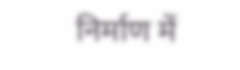निर्माण में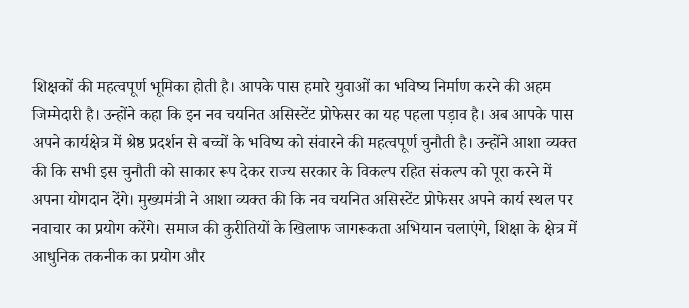शिक्षकों की महत्वपूर्ण भूमिका होती है। आपके पास हमारे युवाओं का भविष्य निर्माण करने की अहम जिम्मेदारी है। उन्होंने कहा कि इन नव चयनित असिस्टेंट प्रोफेसर का यह पहला पड़ाव है। अब आपके पास अपने कार्यक्षेत्र में श्रेष्ठ प्रदर्शन से बच्चों के भविष्य को संवारने की महत्वपूर्ण चुनौती है। उन्होंने आशा व्यक्त की कि सभी इस चुनौती को साकार रूप देकर राज्य सरकार के विकल्प रहित संकल्प को पूरा करने में अपना योगदान देंगे। मुख्यमंत्री ने आशा व्यक्त की कि नव चयनित असिस्टेंट प्रोफेसर अपने कार्य स्थल पर नवाचार का प्रयोग करेंगे। समाज की कुरीतियों के खिलाफ जागरूकता अभियान चलाएंगे, शिक्षा के क्षेत्र में आधुनिक तकनीक का प्रयोग और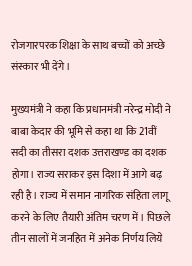रोजगारपरक शिक्षा के साथ बच्चों को अच्छे संस्कार भी देंगे।

मुख्यमंत्री ने कहा कि प्रधानमंत्री नरेन्द्र मोदी ने बाबा केदार की भूमि से कहा था कि 21वीं सदी का तीसरा दशक उत्तराखण्ड का दशक होगा। राज्य सराकर इस दिशा में आगे बढ़ रही है। राज्य में समान नागरिक संहिता लागू करने के लिए तैयारी अंतिम चरण में। पिछले तीन सालों में जनहित में अनेक निर्णय लिये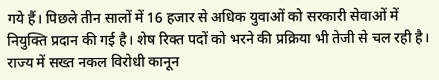गये हैं। पिछले तीन सालों में 16 हजार से अधिक युवाओं को सरकारी सेवाओं में नियुक्ति प्रदान की गई है। शेष रिक्त पदों को भरने की प्रक्रिया भी तेजी से चल रही है। राज्य में सख्त नकल विरोधी कानून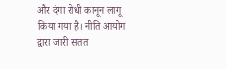और दंगा रोधी कानून लागू किया गया है। नीति आयोग द्वारा जारी सतत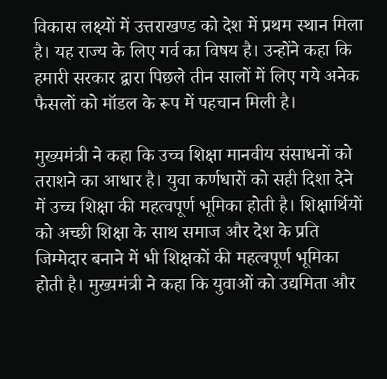विकास लक्ष्यों में उत्तराखण्ड को देश में प्रथम स्थान मिला है। यह राज्य के लिए गर्व का विषय है। उन्होंने कहा कि हमारी सरकार द्वारा पिछले तीन सालों में लिए गये अनेक फैसलों को मॉडल के रूप में पहचान मिली है।

मुख्यमंत्री ने कहा कि उच्च शिक्षा मानवीय संसाधनों को तराशने का आधार है। युवा कर्णधारों को सही दिशा देने में उच्च शिक्षा की महत्वपूर्ण भूमिका होती है। शिक्षार्थियों को अच्छी शिक्षा के साथ समाज और देश के प्रति जिम्मेदार बनाने में भी शिक्षकों की महत्वपूर्ण भूमिका होती है। मुख्यमंत्री ने कहा कि युवाओं को उद्यमिता और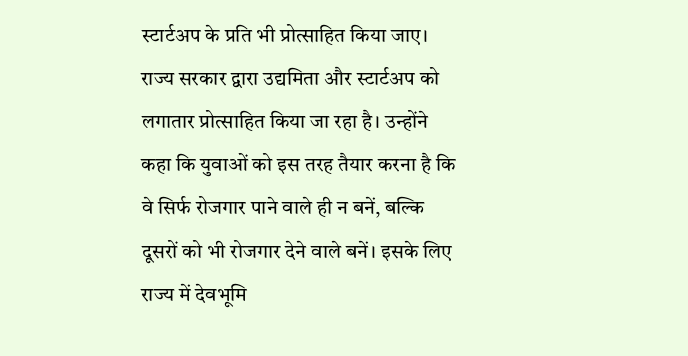स्टार्टअप के प्रति भी प्रोत्साहित किया जाए। राज्य सरकार द्वारा उद्यमिता और स्टार्टअप को लगातार प्रोत्साहित किया जा रहा है। उन्होंने कहा कि युवाओं को इस तरह तैयार करना है कि वे सिर्फ रोजगार पाने वाले ही न बनें, बल्कि दूसरों को भी रोजगार देने वाले बनें। इसके लिए राज्य में देवभूमि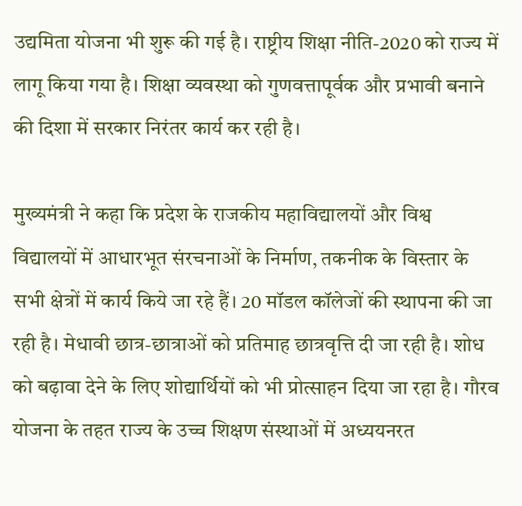उद्यमिता योजना भी शुरू की गई है। राष्ट्रीय शिक्षा नीति-2020 को राज्य में लागू किया गया है। शिक्षा व्यवस्था को गुणवत्तापूर्वक और प्रभावी बनाने की दिशा में सरकार निरंतर कार्य कर रही है।

मुख्यमंत्री ने कहा कि प्रदेश के राजकीय महाविद्यालयों और विश्व विद्यालयों में आधारभूत संरचनाओं के निर्माण, तकनीक के विस्तार के सभी क्षेत्रों में कार्य किये जा रहे हैं। 20 मॉडल कॉलेजों की स्थापना की जा रही है। मेधावी छात्र-छात्राओं को प्रतिमाह छात्रवृत्ति दी जा रही है। शोध को बढ़ावा देने के लिए शोद्यार्थियों को भी प्रोत्साहन दिया जा रहा है। गौरव योजना के तहत राज्य के उच्च शिक्षण संस्थाओं में अध्ययनरत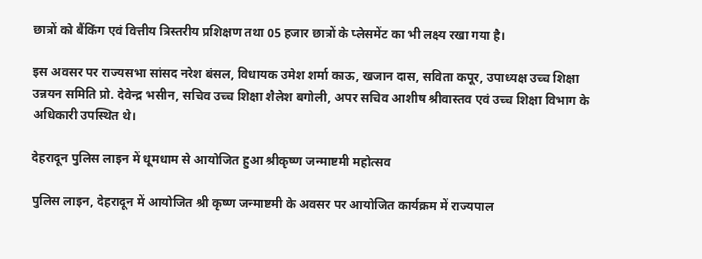छात्रों को बैंकिंग एवं वित्तीय त्रिस्तरीय प्रशिक्षण तथा 05 हजार छात्रों के प्लेसमेंट का भी लक्ष्य रखा गया है।

इस अवसर पर राज्यसभा सांसद नरेश बंसल, विधायक उमेश शर्मा काऊ, खजान दास, सविता कपूर, उपाध्यक्ष उच्च शिक्षा उन्नयन समिति प्रो. देवेन्द्र भसीन, सचिव उच्च शिक्षा शैलेश बगोली, अपर सचिव आशीष श्रीवास्तव एवं उच्च शिक्षा विभाग के अधिकारी उपस्थित थे।

देहरादून पुलिस लाइन में धूमधाम से आयोजित हुआ श्रीकृष्ण जन्माष्टमी महोत्सव

पुलिस लाइन, देहरादून में आयोजित श्री कृष्ण जन्माष्टमी के अवसर पर आयोजित कार्यक्रम में राज्यपाल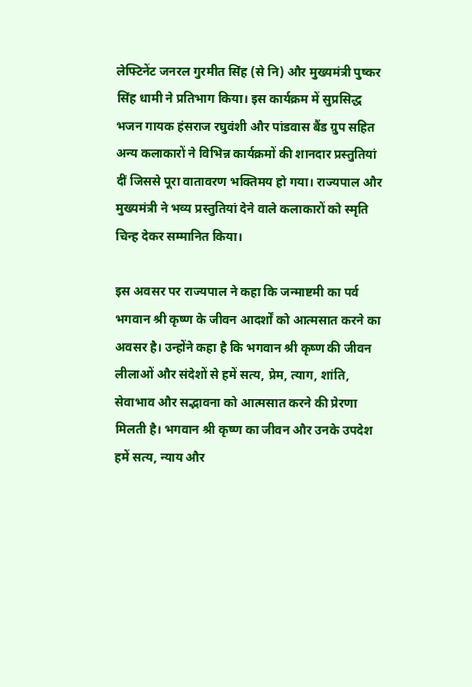लेफ्टिनेंट जनरल गुरमीत सिंह (से नि) और मुख्यमंत्री पुष्कर सिंह धामी ने प्रतिभाग किया। इस कार्यक्रम में सुप्रसिद्ध भजन गायक हंसराज रघुवंशी और पांडवास बैंड ग्रुप सहित अन्य कलाकारों ने विभिन्न कार्यक्रमों की शानदार प्रस्तुतियां दीं जिससे पूरा वातावरण भक्तिमय हो गया। राज्यपाल और मुख्यमंत्री ने भव्य प्रस्तुतियां देने वाले कलाकारों को स्मृति चिन्ह देकर सम्मानित किया।

इस अवसर पर राज्यपाल ने कहा कि जन्माष्टमी का पर्व भगवान श्री कृष्ण के जीवन आदर्शों को आत्मसात करने का अवसर है। उन्होंने कहा है कि भगवान श्री कृष्ण की जीवन लीलाओं और संदेशों से हमें सत्य, प्रेम, त्याग, शांति, सेवाभाव और सद्भावना को आत्मसात करने की प्रेरणा मिलती है। भगवान श्री कृष्ण का जीवन और उनके उपदेश हमें सत्य, न्याय और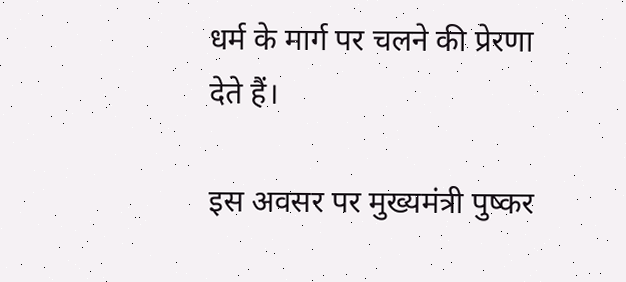धर्म के मार्ग पर चलने की प्रेरणा देते हैं।

इस अवसर पर मुख्यमंत्री पुष्कर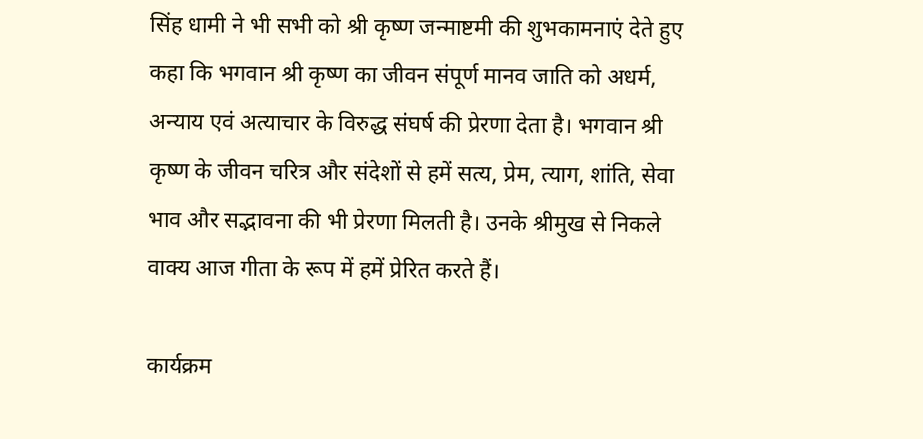सिंह धामी ने भी सभी को श्री कृष्ण जन्माष्टमी की शुभकामनाएं देते हुए कहा कि भगवान श्री कृष्ण का जीवन संपूर्ण मानव जाति को अधर्म, अन्याय एवं अत्याचार के विरुद्ध संघर्ष की प्रेरणा देता है। भगवान श्री कृष्ण के जीवन चरित्र और संदेशों से हमें सत्य, प्रेम, त्याग, शांति, सेवा भाव और सद्भावना की भी प्रेरणा मिलती है। उनके श्रीमुख से निकले वाक्य आज गीता के रूप में हमें प्रेरित करते हैं।

कार्यक्रम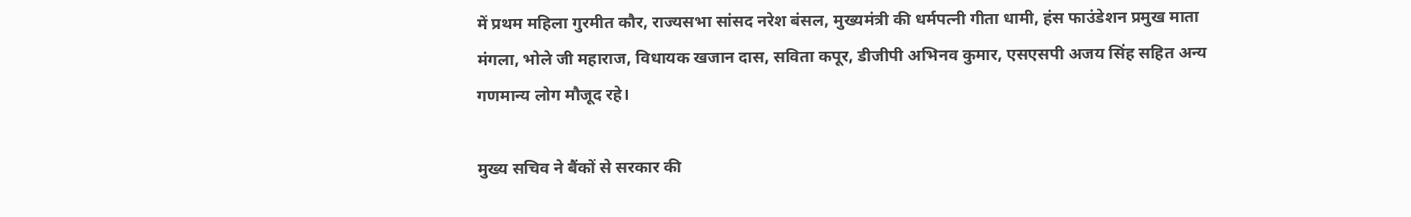में प्रथम महिला गुरमीत कौर, राज्यसभा सांसद नरेश बंसल, मुख्यमंत्री की धर्मपत्नी गीता धामी, हंस फाउंडेशन प्रमुख माता मंगला, भोले जी महाराज, विधायक खजान दास, सविता कपूर, डीजीपी अभिनव कुमार, एसएसपी अजय सिंह सहित अन्य गणमान्य लोग मौजूद रहे।

मुख्य सचिव ने बैंकों से सरकार की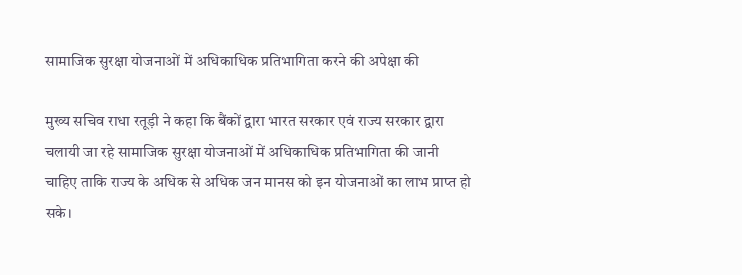सामाजिक सुरक्षा योजनाओं में अधिकाधिक प्रतिभागिता करने की अपेक्षा की

मुख्य सचिव राधा रतूड़ी ने कहा कि बैंकों द्वारा भारत सरकार एवं राज्य सरकार द्वारा चलायी जा रहे सामाजिक सुरक्षा योजनाओं में अधिकाधिक प्रतिभागिता की जानी चाहिए ताकि राज्य के अधिक से अधिक जन मानस को इन योजनाओं का लाभ प्राप्त हो सके।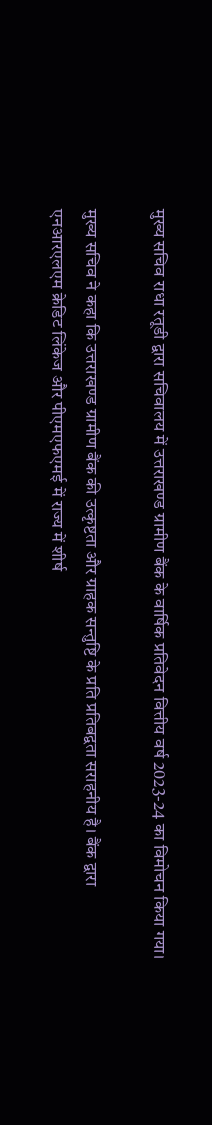मुख्य सचिव राधा रतूडी द्वारा सचिवालय में उत्तराखण्ड ग्रामीण बैंक के वार्षिक प्रतिवेदन वित्तीय वर्ष 2023-24 का विमोचन किया गया।

मुख्य सचिव ने कहा कि उत्तराखण्ड ग्रामीण बैंक की उत्कृष्टता और ग्राहक सन्तुष्टि के प्रति प्रतिबद्वता सराहनीय है। बैंक द्वारा एनआरएलएम क्रेडिट लिंकेज और पीएमएफएमई में राज्य में शीर्ष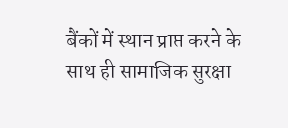बैंकों में स्थान प्राप्त करने के साथ ही सामाजिक सुरक्षा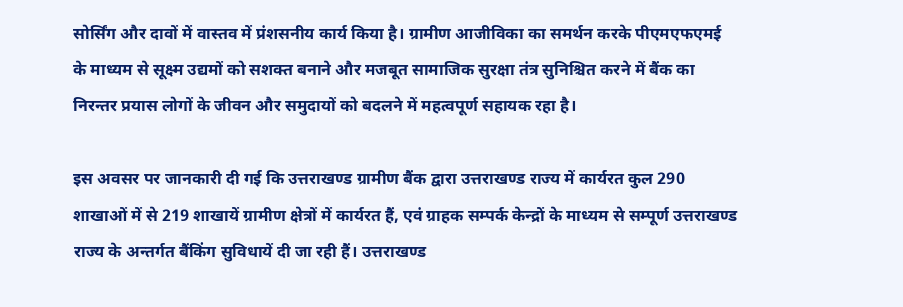सोर्सिंग और दावों में वास्तव में प्रंशसनीय कार्य किया है। ग्रामीण आजीविका का समर्थन करके पीएमएफएमई के माध्यम से सूक्ष्म उद्यमों को सशक्त बनाने और मजबूत सामाजिक सुरक्षा तंत्र सुनिश्चित करने में बैंक का निरन्तर प्रयास लोगों के जीवन और समुदायों को बदलने में महत्वपूर्ण सहायक रहा है।

इस अवसर पर जानकारी दी गई कि उत्तराखण्ड ग्रामीण बैंक द्वारा उत्तराखण्ड राज्य में कार्यरत कुल 290 शाखाओं में से 219 शाखायें ग्रामीण क्षेत्रों में कार्यरत हैं, एवं ग्राहक सम्पर्क केन्द्रों के माध्यम से सम्पूर्ण उत्तराखण्ड राज्य के अन्तर्गत बैंकिंग सुविधायें दी जा रही हैं। उत्तराखण्ड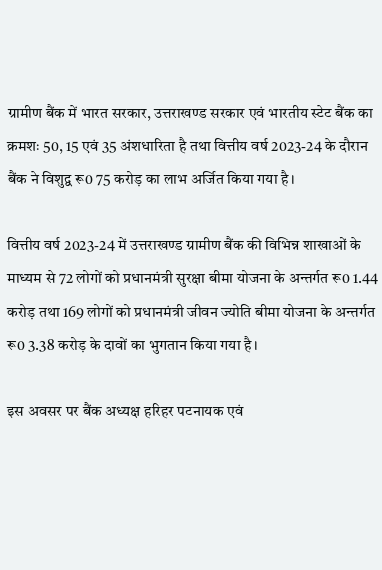ग्रामीण बैंक में भारत सरकार, उत्तराखण्ड सरकार एवं भारतीय स्टेट बैंक का क्रमशः 50, 15 एवं 35 अंशधारिता है तथा वित्तीय वर्ष 2023-24 के दौरान बैंक ने विशुद्व रू0 75 करोड़ का लाभ अर्जित किया गया है।

वित्तीय वर्ष 2023-24 में उत्तराखण्ड ग्रामीण बैंक की विभिन्न शाखाओं के माध्यम से 72 लोगों को प्रधानमंत्री सुरक्षा बीमा योजना के अन्तर्गत रू0 1.44 करोड़ तथा 169 लोगों को प्रधानमंत्री जीवन ज्योति बीमा योजना के अन्तर्गत रू0 3.38 करोड़ के दावों का भुगतान किया गया है।

इस अवसर पर बैंक अध्यक्ष हरिहर पटनायक एवं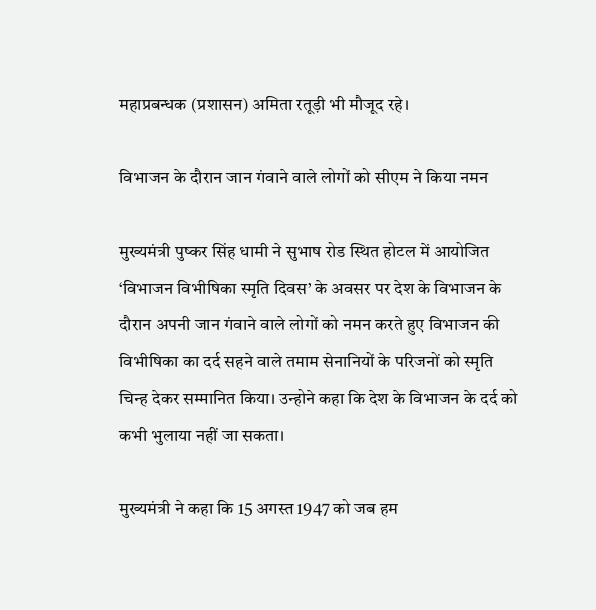महाप्रबन्धक (प्रशासन) अमिता रतूड़ी भी मौजूद रहे।

विभाजन के दौरान जान गंवाने वाले लोगों को सीएम ने किया नमन

मुख्यमंत्री पुष्कर सिंह धामी ने सुभाष रोड स्थित होटल में आयोजित ‘विभाजन विभीषिका स्मृति दिवस’ के अवसर पर देश के विभाजन के दौरान अपनी जान गंवाने वाले लोगों को नमन करते हुए विभाजन की विभीषिका का दर्द सहने वाले तमाम सेनानियों के परिजनों को स्मृति चिन्ह देकर सम्मानित किया। उन्होने कहा कि देश के विभाजन के दर्द को कभी भुलाया नहीं जा सकता।

मुख्यमंत्री ने कहा कि 15 अगस्त 1947 को जब हम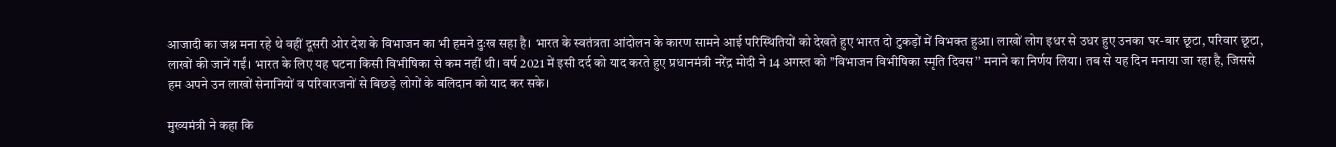आजादी का जश्न मना रहे थे वहीं दूसरी ओर देश के विभाजन का भी हमने दुःख सहा है। भारत के स्वतंत्रता आंदोलन के कारण सामने आई परिस्थितियों को देखते हुए भारत दो टुकड़ों में विभक्त हुआ। लाखों लोग इधर से उधर हुए उनका घर-बार छूटा, परिवार छूटा, लाखों की जानें गईं। भारत के लिए यह घटना किसी विभीषिका से कम नहीं थी। वर्ष 2021 में इसी दर्द को याद करते हुए प्रधानमंत्री नरेंद्र मोदी ने 14 अगस्त को ’’विभाजन विभीषिका स्मृति दिवस’’ मनाने का निर्णय लिया। तब से यह दिन मनाया जा रहा है, जिससे हम अपने उन लाखों सेनानियों व परिवारजनों से बिछड़े लोगों के बलिदान को याद कर सके।

मुख्यमंत्री ने कहा कि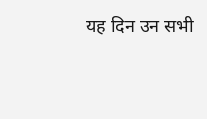यह दिन उन सभी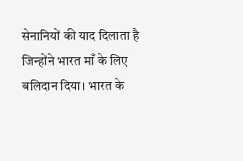सेनानियों की याद दिलाता है जिन्होंने भारत माँ के लिए बलिदान दिया। भारत के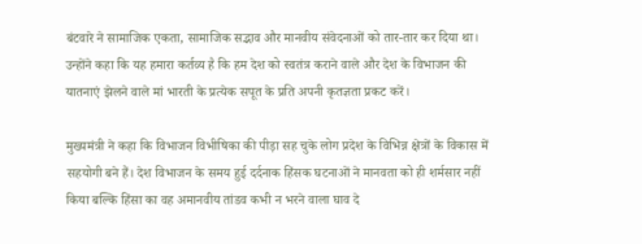बंटवारे ने सामाजिक एकता, सामाजिक सद्भाव और मानवीय संवेदनाओं को तार-तार कर दिया था। उन्होंने कहा कि यह हमारा कर्तव्य है कि हम देश को स्वतंत्र कराने वाले और देश के विभाजन की यातनाएं झेलने वाले मां भारती के प्रत्येक सपूत के प्रति अपनी कृतज्ञता प्रकट करें।

मुख्यमंत्री ने कहा कि विभाजन विभीषिका की पीड़ा सह चुके लोग प्रदेश के विभिन्न क्षेत्रों के विकास में सहयोगी बने हैं। देश विभाजन के समय हुई दर्दनाक हिंसक घटनाओं ने मानवता को ही शर्मसार नहीं किया बल्कि हिंसा का वह अमानवीय तांडव कभी न भरने वाला घाव दे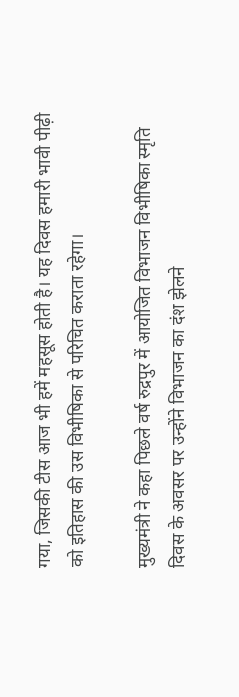गया, जिसकी टीस आज भी हमें महसूस होती है। यह दिवस हमारी भावी पीढ़ी को इतिहास की उस विभीषिका से परिचित कराता रहेगा।

मुख्यमंत्री ने कहा पिछले वर्ष रुद्रपुर में आयोजित विभाजन विभीषिका स्मृति दिवस के अवसर पर उन्होंने विभाजन का दंश झेलने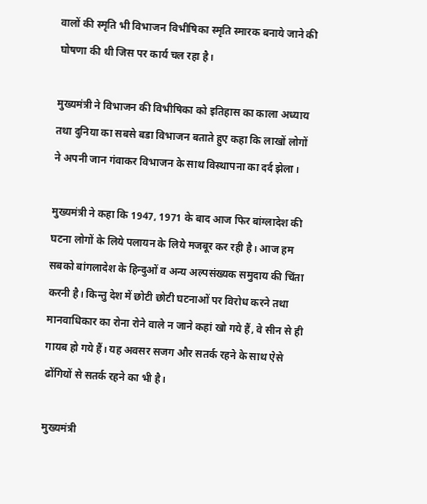वालों की स्मृति भी विभाजन विभीषिका स्मृति स्मारक बनाये जाने की घोषणा की थी जिस पर कार्य चल रहा है।

मुख्यमंत्री ने विभाजन की विभीषिका को इतिहास का काला अध्याय तथा दुनिया का सबसे बडा विभाजन बताते हुए कहा कि लाखों लोगों ने अपनी जान गंवाकर विभाजन के साथ विस्थापना का दर्द झेला।

मुख्यमंत्री ने कहा कि 1947, 1971 के बाद आज फिर बांग्लादेश की घटना लोगों के लिये पलायन के लिये मजबूर कर रही है। आज हम सबको बांगलादेश के हिन्दुओं व अन्य अल्पसंख्यक समुदाय की चिंता करनी है। किन्तु देश में छोटी छोटी घटनाओं पर विरोध करने तथा मानवाधिकार का रोना रोने वाले न जाने कहां खो गये हैं, वे सीन से ही गायब हो गये हैं। यह अवसर सजग और सतर्क रहने के साथ ऐसे ढोंगियों से सतर्क रहने का भी है।

मुख्यमंत्री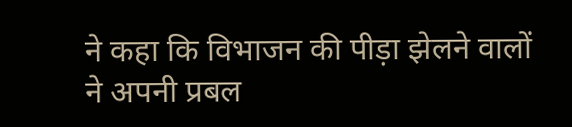ने कहा कि विभाजन की पीड़ा झेलने वालों ने अपनी प्रबल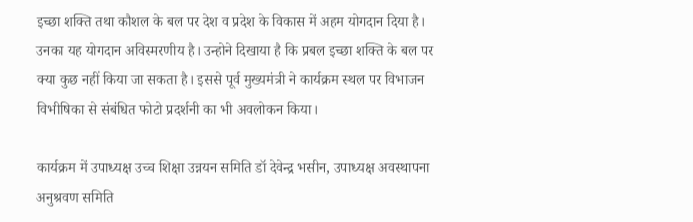इच्छा शक्ति तथा कौशल के बल पर देश व प्रदेश के विकास में अहम योगदान दिया है। उनका यह योगदान अविस्मरणीय है। उन्होने दिखाया है कि प्रबल इच्छा शक्ति के बल पर क्या कुछ नहीं किया जा सकता है। इससे पूर्व मुख्यमंत्री ने कार्यक्रम स्थल पर विभाजन विभीषिका से संबंधित फोटो प्रदर्शनी का भी अवलोकन किया।

कार्यक्रम में उपाध्यक्ष उच्च शिक्षा उन्नयन समिति डॉ देवेन्द्र भसीन, उपाध्यक्ष अवस्थापना अनुश्रवण समिति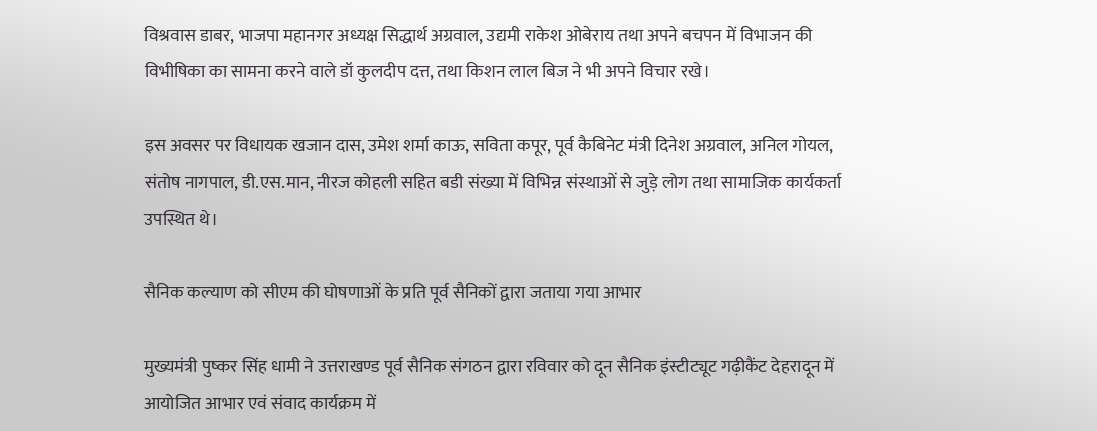विश्रवास डाबर, भाजपा महानगर अध्यक्ष सिद्धार्थ अग्रवाल, उद्यमी राकेश ओबेराय तथा अपने बचपन में विभाजन की विभीषिका का सामना करने वाले डॉ कुलदीप दत्त, तथा किशन लाल बिज ने भी अपने विचार रखे।

इस अवसर पर विधायक खजान दास, उमेश शर्मा काऊ, सविता कपूर, पूर्व कैबिनेट मंत्री दिनेश अग्रवाल, अनिल गोयल, संतोष नागपाल, डी.एस.मान, नीरज कोहली सहित बडी संख्या में विभिन्न संस्थाओं से जुड़े लोग तथा सामाजिक कार्यकर्ता उपस्थित थे।

सैनिक कल्याण को सीएम की घोषणाओं के प्रति पूर्व सैनिकों द्वारा जताया गया आभार

मुख्यमंत्री पुष्कर सिंह धामी ने उत्तराखण्ड पूर्व सैनिक संगठन द्वारा रविवार को दून सैनिक इंस्टीट्यूट गढ़ीकैंट देहरादून में आयोजित आभार एवं संवाद कार्यक्रम में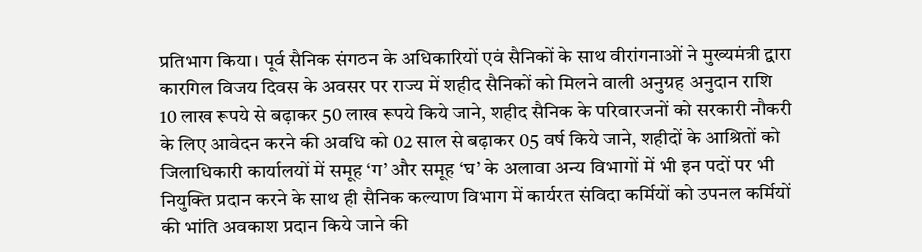प्रतिभाग किया। पूर्व सैनिक संगठन के अधिकारियों एवं सैनिकों के साथ वीरांगनाओं ने मुख्यमंत्री द्वारा कारगिल विजय दिवस के अवसर पर राज्य में शहीद सैनिकों को मिलने वाली अनुग्रह अनुदान राशि 10 लाख रूपये से बढ़ाकर 50 लाख रूपये किये जाने, शहीद सैनिक के परिवारजनों को सरकारी नौकरी के लिए आवेदन करने की अवधि को 02 साल से बढ़ाकर 05 वर्ष किये जाने, शहीदों के आश्रितों को जिलाधिकारी कार्यालयों में समूह ‘ग’ और समूह ‘घ’ के अलावा अन्य विभागों में भी इन पदों पर भी नियुक्ति प्रदान करने के साथ ही सैनिक कल्याण विभाग में कार्यरत संविदा कर्मियों को उपनल कर्मियों की भांति अवकाश प्रदान किये जाने की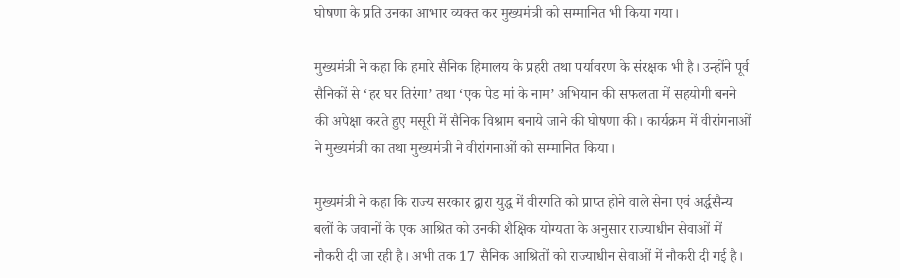घोषणा के प्रति उनका आभार व्यक्त कर मुख्यमंत्री को सम्मानित भी किया गया।

मुख्यमंत्री ने कहा कि हमारे सैनिक हिमालय के प्रहरी तथा पर्यावरण के संरक्षक भी है। उन्होंने पूर्व सैनिकों से ‘हर घर तिरंगा’ तथा ‘एक पेड मां के नाम’ अभियान की सफलता में सहयोगी बनने की अपेक्षा करते हुए मसूरी में सैनिक विश्राम बनाये जाने की घोषणा की। कार्यक्रम में वीरांगनाओं ने मुख्यमंत्री का तथा मुख्यमंत्री ने वीरांगनाओं को सम्मानित किया।

मुख्यमंत्री ने कहा कि राज्य सरकार द्वारा युद्ध में वीरगति को प्राप्त होने वाले सेना एवं अर्द्धसैन्य बलों के जवानों के एक आश्रित को उनकी शैक्षिक योग्यता के अनुसार राज्याधीन सेवाओं में नौकरी दी जा रही है। अभी तक 17 सैनिक आश्रितों को राज्याधीन सेवाओं में नौकरी दी गई है।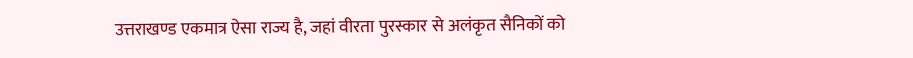उत्तराखण्ड एकमात्र ऐसा राज्य है, जहां वीरता पुरस्कार से अलंकृत सैनिकों को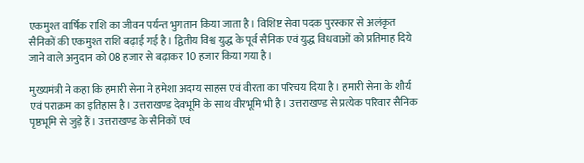एकमुश्त वार्षिक राशि का जीवन पर्यन्त भुगतान किया जाता है। विशिष्ट सेवा पदक पुरस्कार से अलंकृत सैनिकों की एकमुश्त राशि बढ़ाई गई है। द्वितीय विश्व युद्ध के पूर्व सैनिक एवं युद्ध विधवाओं को प्रतिमाह दिये जाने वाले अनुदान को 08 हजार से बढ़ाकर 10 हजार किया गया है।

मुख्यमंत्री ने कहा कि हमारी सेना ने हमेशा अदम्य साहस एवं वीरता का परिचय दिया है। हमारी सेना के शौर्य एवं पराक्रम का इतिहास है। उत्तराखण्ड देवभूमि के साथ वीरभूमि भी है। उत्तराखण्ड से प्रत्येक परिवार सैनिक पृष्ठभूमि से जुड़े हैं। उत्तराखण्ड के सैनिकों एवं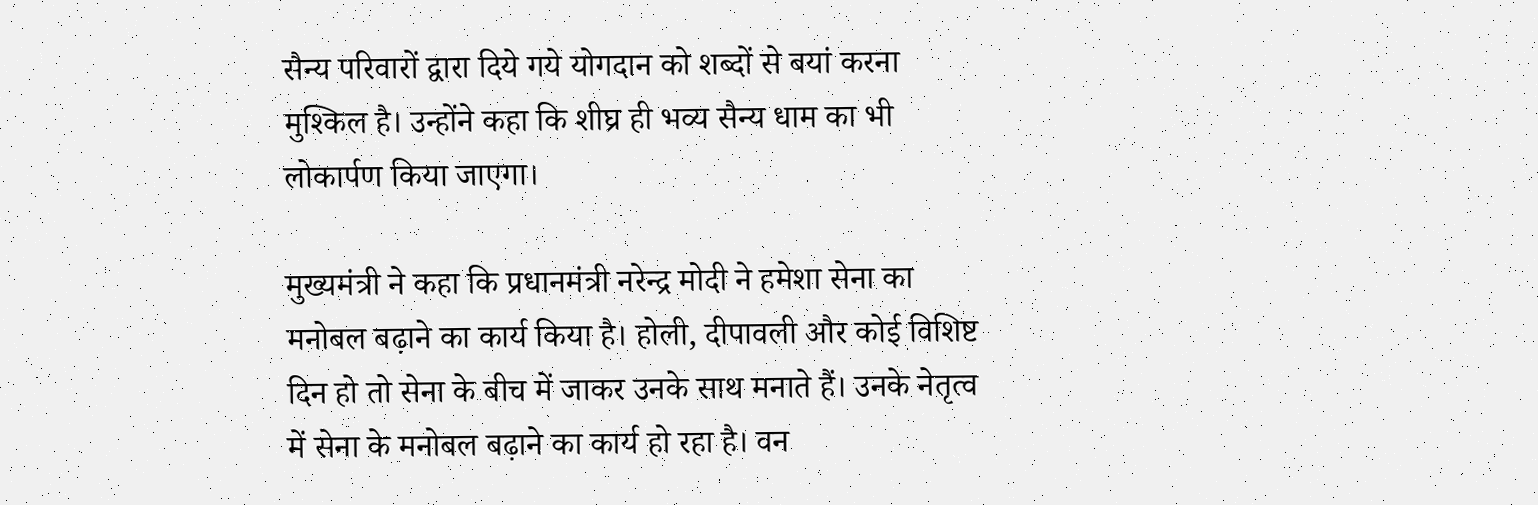सैन्य परिवारों द्वारा दिये गये योगदान को शब्दों से बयां करना मुश्किल है। उन्होंने कहा कि शीघ्र ही भव्य सैन्य धाम का भी लोकार्पण किया जाएगा।

मुख्यमंत्री ने कहा कि प्रधानमंत्री नरेन्द्र मोदी ने हमेशा सेना का मनोबल बढ़ाने का कार्य किया है। होली, दीपावली और कोई विशिष्ट दिन हो तो सेना के बीच में जाकर उनके साथ मनाते हैं। उनके नेतृत्व में सेना के मनोबल बढ़ाने का कार्य हो रहा है। वन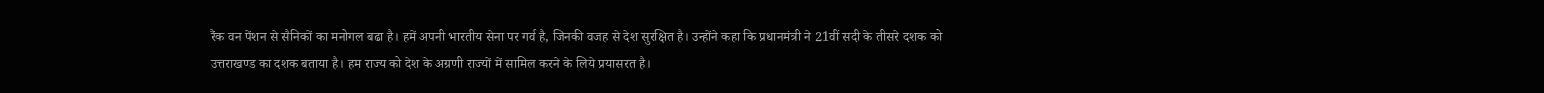रैंक वन पेंशन से सैनिकों का मनोगल बढा है। हमें अपनी भारतीय सेना पर गर्व है, जिनकी वजह से देश सुरक्षित है। उन्होंने कहा कि प्रधानमंत्री ने 21वीं सदी के तीसरे दशक को उत्तराखण्ड का दशक बताया है। हम राज्य को देश के अग्रणी राज्यों में सामिल करने के लिये प्रयासरत है।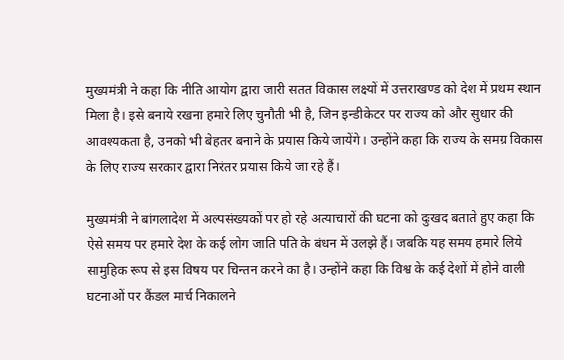मुख्यमंत्री ने कहा कि नीति आयोग द्वारा जारी सतत विकास लक्ष्यों में उत्तराखण्ड को देश में प्रथम स्थान मिला है। इसे बनाये रखना हमारे लिए चुनौती भी है, जिन इन्डीकेटर पर राज्य को और सुधार की आवश्यकता है, उनको भी बेहतर बनाने के प्रयास किये जायेंगे। उन्होंने कहा कि राज्य के समग्र विकास के लिए राज्य सरकार द्वारा निरंतर प्रयास किये जा रहे हैं।

मुख्यमंत्री ने बांगलादेश में अल्पसंख्यकों पर हो रहे अत्याचारों की घटना को दुःखद बताते हुए कहा कि ऐसे समय पर हमारे देश के कई लोग जाति पति के बंधन में उलझे हैं। जबकि यह समय हमारे लिये सामुहिक रूप से इस विषय पर चिन्तन करने का है। उन्होंने कहा कि विश्व के कई देशों में होने वाली घटनाओं पर कैंडल मार्च निकालने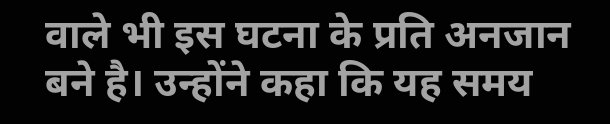वाले भी इस घटना के प्रति अनजान बने है। उन्होंने कहा कि यह समय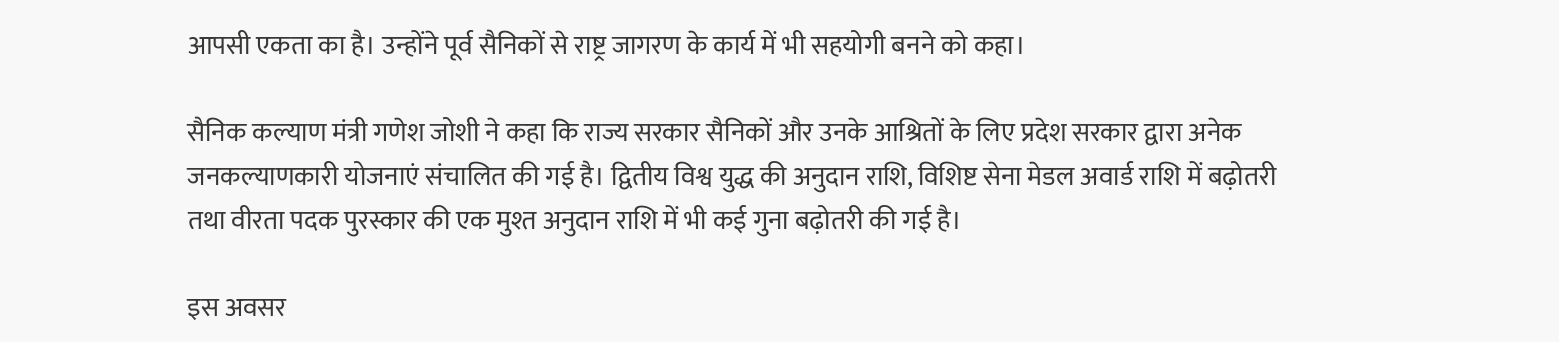आपसी एकता का है। उन्होंने पूर्व सैनिकों से राष्ट्र जागरण के कार्य में भी सहयोगी बनने को कहा।

सैनिक कल्याण मंत्री गणेश जोशी ने कहा कि राज्य सरकार सैनिकों और उनके आश्रितों के लिए प्रदेश सरकार द्वारा अनेक जनकल्याणकारी योजनाएं संचालित की गई है। द्वितीय विश्व युद्ध की अनुदान राशि, विशिष्ट सेना मेडल अवार्ड राशि में बढ़ोतरी तथा वीरता पदक पुरस्कार की एक मुश्त अनुदान राशि में भी कई गुना बढ़ोतरी की गई है।

इस अवसर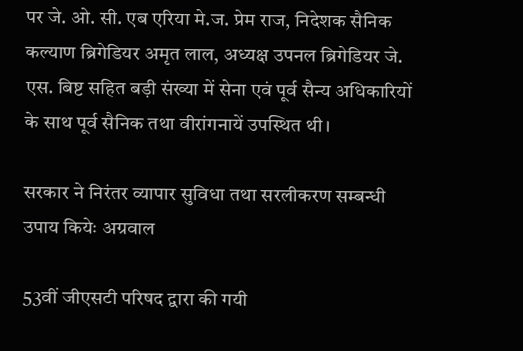पर जे. ओ. सी. एब एरिया मे.ज. प्रेम राज, निदेशक सैनिक कल्याण ब्रिगेडियर अमृत लाल, अध्यक्ष उपनल ब्रिगेडियर जे. एस. बिष्ट सहित बड़ी संख्या में सेना एवं पूर्व सैन्य अधिकारियों के साथ पूर्व सैनिक तथा वीरांगनायें उपस्थित थी।

सरकार ने निरंतर व्यापार सुविधा तथा सरलीकरण सम्बन्धी उपाय कियेः अग्रवाल

53वीं जीएसटी परिषद द्वारा की गयी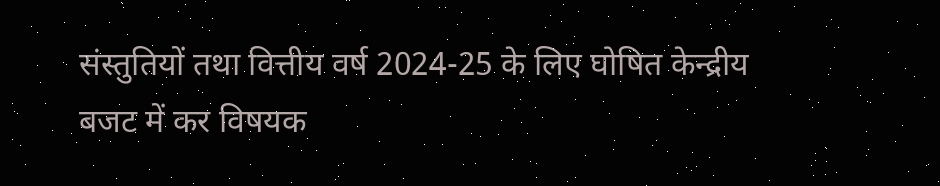संस्तुतियों तथा वित्तीय वर्ष 2024-25 के लिए घोषित केन्द्रीय बजट में कर विषयक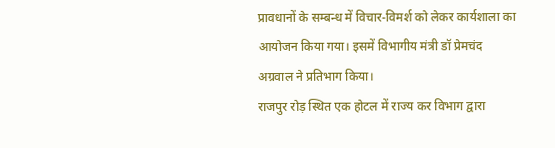प्रावधानों के सम्बन्ध में विचार-विमर्श को लेकर कार्यशाला का आयोजन किया गया। इसमें विभागीय मंत्री डॉ प्रेमचंद अग्रवाल ने प्रतिभाग किया।
राजपुर रोड़ स्थित एक होटल में राज्य कर विभाग द्वारा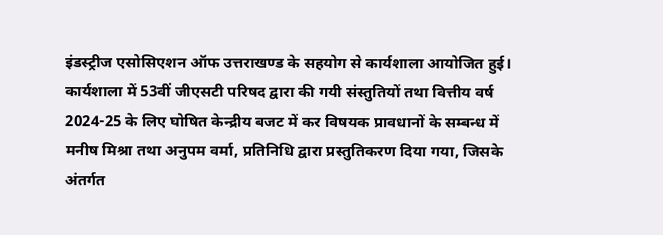इंडस्ट्रीज एसोसिएशन ऑफ उत्तराखण्ड के सहयोग से कार्यशाला आयोजित हुई। कार्यशाला में 53वीं जीएसटी परिषद द्वारा की गयी संस्तुतियों तथा वित्तीय वर्ष 2024-25 के लिए घोषित केन्द्रीय बजट में कर विषयक प्रावधानों के सम्बन्ध में मनीष मिश्रा तथा अनुपम वर्मा, प्रतिनिधि द्वारा प्रस्तुतिकरण दिया गया, जिसके अंतर्गत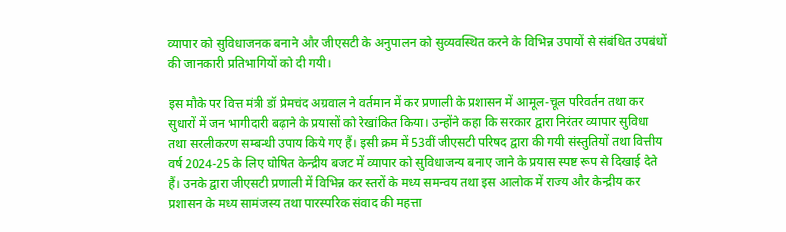व्यापार को सुविधाजनक बनाने और जीएसटी के अनुपालन को सुव्यवस्थित करने के विभिन्न उपायों से संबंधित उपबंधों की जानकारी प्रतिभागियों को दी गयी।

इस मौके पर वित्त मंत्री डॉ प्रेमचंद अग्रवाल ने वर्तमान में कर प्रणाली के प्रशासन में आमूल-चूल परिवर्तन तथा कर सुधारों में जन भागीदारी बढ़ाने के प्रयासों को रेखांकित किया। उन्होंने कहा कि सरकार द्वारा निरंतर व्यापार सुविधा तथा सरलीकरण सम्बन्धी उपाय किये गए हैं। इसी क्रम में 53वीं जीएसटी परिषद द्वारा की गयी संस्तुतियों तथा वित्तीय वर्ष 2024-25 के लिए घोषित केन्द्रीय बजट में व्यापार को सुविधाजन्य बनाए जाने के प्रयास स्पष्ट रूप से दिखाई देते हैं। उनके द्वारा जीएसटी प्रणाली में विभिन्न कर स्तरों के मध्य समन्वय तथा इस आलोक में राज्य और केन्द्रीय कर प्रशासन के मध्य सामंजस्य तथा पारस्परिक संवाद की महत्ता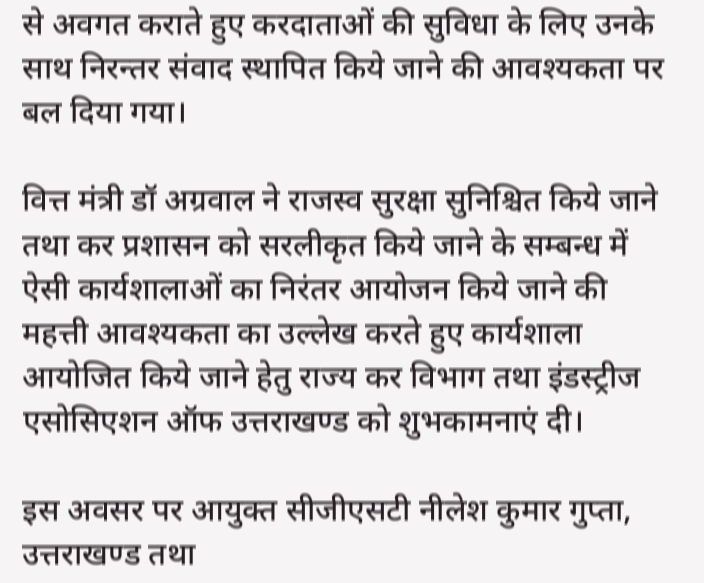से अवगत कराते हुए करदाताओं की सुविधा के लिए उनके साथ निरन्तर संवाद स्थापित किये जाने की आवश्यकता पर बल दिया गया।

वित्त मंत्री डॉ अग्रवाल ने राजस्व सुरक्षा सुनिश्चित किये जाने तथा कर प्रशासन को सरलीकृत किये जाने के सम्बन्ध में ऐसी कार्यशालाओं का निरंतर आयोजन किये जाने की महत्ती आवश्यकता का उल्लेख करते हुए कार्यशाला आयोजित किये जाने हेतु राज्य कर विभाग तथा इंडस्ट्रीज एसोसिएशन ऑफ उत्तराखण्ड को शुभकामनाएं दी।

इस अवसर पर आयुक्त सीजीएसटी नीलेश कुमार गुप्ता, उत्तराखण्ड तथा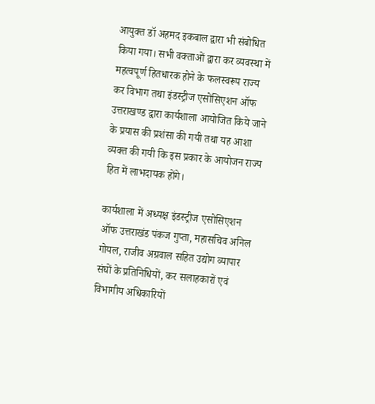आयुक्त डॉ अहमद इकबाल द्वारा भी संबोधित किया गया। सभी वक्ताओं द्वारा कर व्यवस्था में महत्वपूर्ण हितधारक होने के फलस्वरूप राज्य कर विभाग तथा इंडस्ट्रीज एसोसिएशन ऑफ उत्तराखण्ड द्वारा कार्यशाला आयोजित किये जाने के प्रयास की प्रशंसा की गयी तथा यह आशा व्यक्त की गयी कि इस प्रकार के आयोजन राज्य हित में लाभदायक होंगे।

कार्यशाला में अध्यक्ष इंडस्ट्रीज एसोसिएशन ऑफ उत्तराखंड पंकज गुप्ता, महासचिव अनिल गोयल, राजीव अग्रवाल सहित उद्योग व्यापार संघों के प्रतिनिधियों, कर सलाहकारों एवं विभागीय अधिकारियों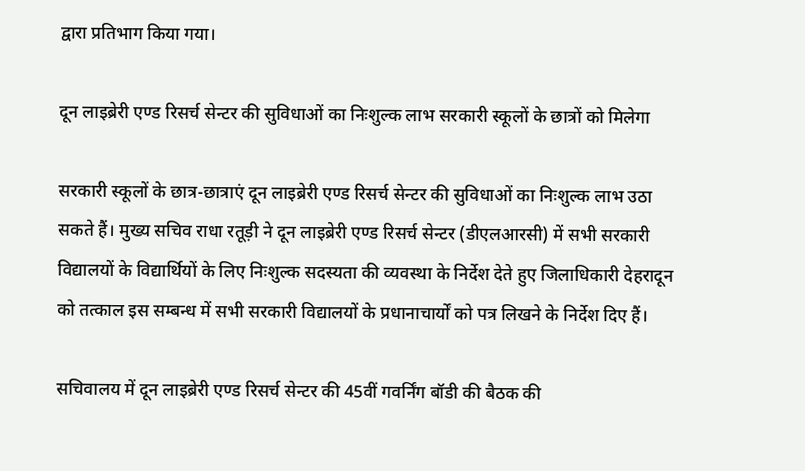द्वारा प्रतिभाग किया गया।

दून लाइब्रेरी एण्ड रिसर्च सेन्टर की सुविधाओं का निःशुल्क लाभ सरकारी स्कूलों के छात्रों को मिलेगा

सरकारी स्कूलों के छात्र-छात्राएं दून लाइब्रेरी एण्ड रिसर्च सेन्टर की सुविधाओं का निःशुल्क लाभ उठा सकते हैं। मुख्य सचिव राधा रतूड़ी ने दून लाइब्रेरी एण्ड रिसर्च सेन्टर (डीएलआरसी) में सभी सरकारी विद्यालयों के विद्यार्थियों के लिए निःशुल्क सदस्यता की व्यवस्था के निर्देश देते हुए जिलाधिकारी देहरादून को तत्काल इस सम्बन्ध में सभी सरकारी विद्यालयों के प्रधानाचार्यों को पत्र लिखने के निर्देश दिए हैं।

सचिवालय में दून लाइब्रेरी एण्ड रिसर्च सेन्टर की 45वीं गवर्निंग बॉडी की बैठक की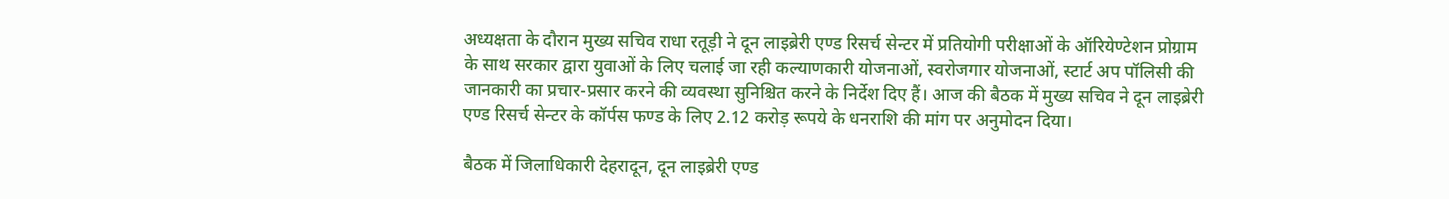अध्यक्षता के दौरान मुख्य सचिव राधा रतूड़ी ने दून लाइब्रेरी एण्ड रिसर्च सेन्टर में प्रतियोगी परीक्षाओं के ऑरियेण्टेशन प्रोग्राम के साथ सरकार द्वारा युवाओं के लिए चलाई जा रही कल्याणकारी योजनाओं, स्वरोजगार योजनाओं, स्टार्ट अप पॉलिसी की जानकारी का प्रचार-प्रसार करने की व्यवस्था सुनिश्चित करने के निर्देश दिए हैं। आज की बैठक में मुख्य सचिव ने दून लाइब्रेरी एण्ड रिसर्च सेन्टर के कॉर्पस फण्ड के लिए 2.12 करोड़ रूपये के धनराशि की मांग पर अनुमोदन दिया।

बैठक में जिलाधिकारी देहरादून, दून लाइब्रेरी एण्ड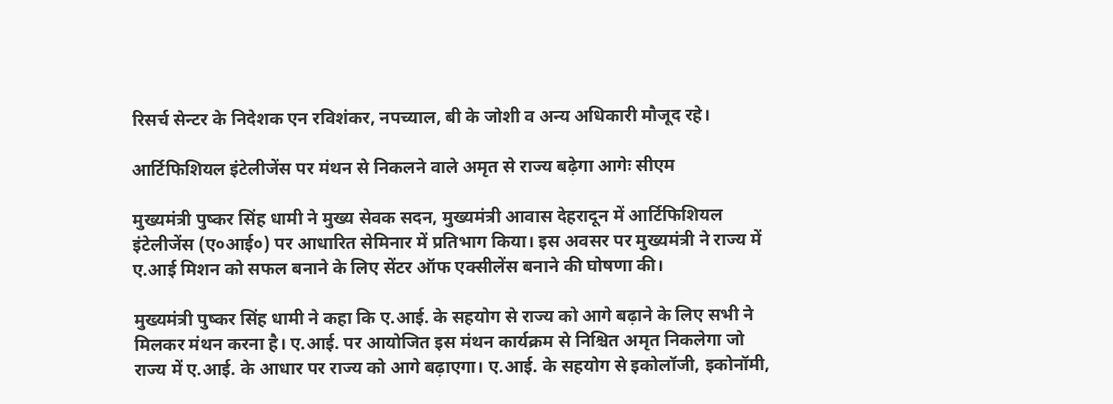रिसर्च सेन्टर के निदेशक एन रविशंकर, नपच्याल, बी के जोशी व अन्य अधिकारी मौजूद रहे।

आर्टिफिशियल इंटेलीजेंस पर मंथन से निकलने वाले अमृत से राज्य बढ़ेगा आगेः सीएम

मुख्यमंत्री पुष्कर सिंह धामी ने मुख्य सेवक सदन, मुख्यमंत्री आवास देहरादून में आर्टिफिशियल इंटेलीजेंस (ए०आई०) पर आधारित सेमिनार में प्रतिभाग किया। इस अवसर पर मुख्यमंत्री ने राज्य में ए.आई मिशन को सफल बनाने के लिए सेंटर ऑफ एक्सीलेंस बनाने की घोषणा की।

मुख्यमंत्री पुष्कर सिंह धामी ने कहा कि ए.आई. के सहयोग से राज्य को आगे बढ़ाने के लिए सभी ने मिलकर मंथन करना है। ए.आई. पर आयोजित इस मंथन कार्यक्रम से निश्चित अमृत निकलेगा जो राज्य में ए.आई. के आधार पर राज्य को आगे बढ़ाएगा। ए.आई. के सहयोग से इकोलॉजी, इकोनॉमी,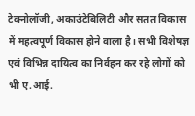टेक्नोलॉजी, अकाउंटेबिलिटी और सतत विकास में महत्वपूर्ण विकास होने वाला है। सभी विशेषज्ञ एवं विभिन्न दायित्व का निर्वहन कर रहे लोगों को भी ए.आई.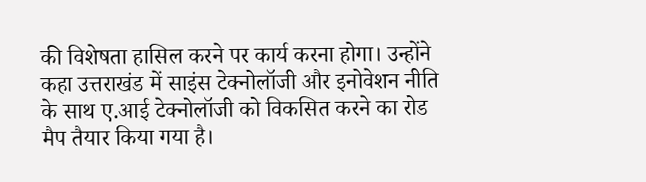की विशेषता हासिल करने पर कार्य करना होगा। उन्होंने कहा उत्तराखंड में साइंस टेक्नोलॉजी और इनोवेशन नीति के साथ ए.आई टेक्नोलॉजी को विकसित करने का रोड मैप तैयार किया गया है।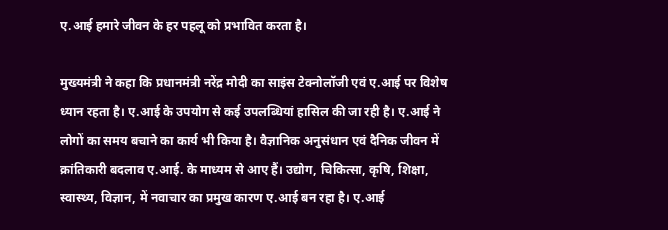ए.आई हमारे जीवन के हर पहलू को प्रभावित करता है।

मुख्यमंत्री ने कहा कि प्रधानमंत्री नरेंद्र मोदी का साइंस टेक्नोलॉजी एवं ए.आई पर विशेष ध्यान रहता है। ए.आई के उपयोग से कई उपलब्धियां हासिल की जा रही है। ए.आई ने लोगों का समय बचाने का कार्य भी किया है। वैज्ञानिक अनुसंधान एवं दैनिक जीवन में क्रांतिकारी बदलाव ए.आई. के माध्यम से आए हैं। उद्योग, चिकित्सा, कृषि, शिक्षा, स्वास्थ्य, विज्ञान, में नवाचार का प्रमुख कारण ए.आई बन रहा है। ए.आई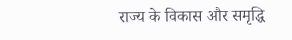राज्य के विकास और समृद्धि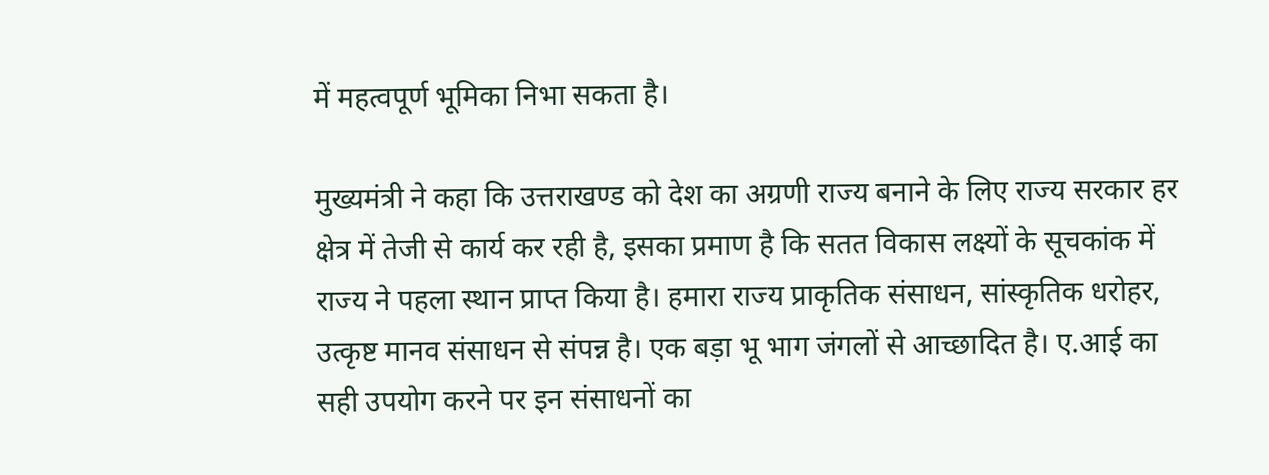में महत्वपूर्ण भूमिका निभा सकता है।

मुख्यमंत्री ने कहा कि उत्तराखण्ड को देश का अग्रणी राज्य बनाने के लिए राज्य सरकार हर क्षेत्र में तेजी से कार्य कर रही है, इसका प्रमाण है कि सतत विकास लक्ष्यों के सूचकांक में राज्य ने पहला स्थान प्राप्त किया है। हमारा राज्य प्राकृतिक संसाधन, सांस्कृतिक धरोहर, उत्कृष्ट मानव संसाधन से संपन्न है। एक बड़ा भू भाग जंगलों से आच्छादित है। ए.आई का सही उपयोग करने पर इन संसाधनों का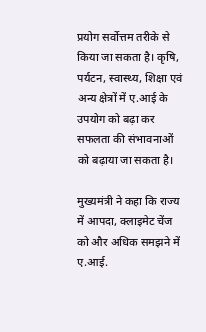प्रयोग सर्वोत्तम तरीके से किया जा सकता है। कृषि, पर्यटन, स्वास्थ्य, शिक्षा एवं अन्य क्षेत्रों में ए.आई के उपयोग को बढ़ा कर सफलता की संभावनाओं को बढ़ाया जा सकता है।

मुख्यमंत्री ने कहा कि राज्य में आपदा, क्लाइमेट चेंज को और अधिक समझने में ए.आई.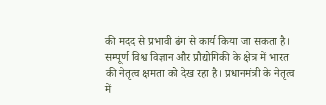की मदद से प्रभावी ढंग से कार्य किया जा सकता है। सम्पूर्ण विश्व विज्ञान और प्रौद्योगिकी के क्षेत्र में भारत की नेतृत्व क्षमता को देख रहा है। प्रधानमंत्री के नेतृत्व में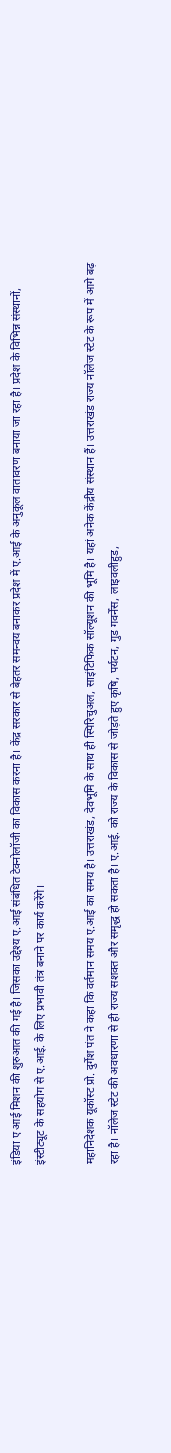इंडिया ए आई मिशन की शुरुआत की गई है। जिसका उद्देश्य ए.आई संबंधित टेक्नोलॉजी का विकास करना है। केंद्र सरकार से बेहतर समन्वय बनाकर प्रदेश में ए.आई के अनुकूल वातावरण बनाया जा रहा है। प्रदेश के विभिन्न संस्थानों, इंस्टीट्यूट के सहयोग से ए.आई. के लिए प्रभावी तंत्र बनाने पर कार्य करेंगे।

महानिदेशक यूकॉस्ट प्रो. दुर्गेश पंत ने कहा कि वर्तमान समय ए.आई का समय है। उत्तराखंड, देवभूमि के साथ ही स्पिरिचुअल, साइंटिफिक सॉल्यूशन की भूमि है। यहां अनेक केंद्रीय संस्थान हैं। उत्तराखंड राज्य नॉलेज स्टेट के रूप में आगे बढ़ रहा है। नॉलेज स्टेट की अवधारणा से ही राज्य सशक्त और समृद्ध हो सकता है। ए.आई. को राज्य के विकास से जोड़ते हुए कृषि, पर्यटन, गुड गवर्नेंस, लाइवलीहुड,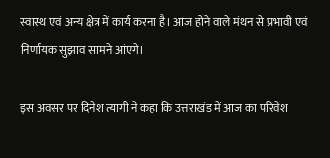स्वास्थ एवं अन्य क्षेत्र में कार्य करना है। आज होने वाले मंथन से प्रभावी एवं निर्णायक सुझाव सामने आंएगे।

इस अवसर पर दिनेश त्यागी ने कहा कि उत्तराखंड में आज का परिवेश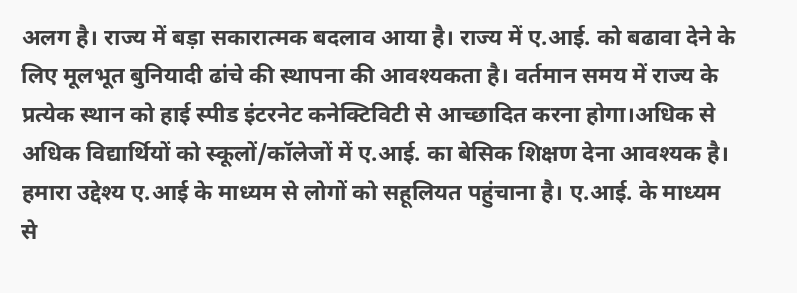अलग है। राज्य में बड़ा सकारात्मक बदलाव आया है। राज्य में ए.आई. को बढावा देने के लिए मूलभूत बुनियादी ढांचे की स्थापना की आवश्यकता है। वर्तमान समय में राज्य के प्रत्येक स्थान को हाई स्पीड इंटरनेट कनेक्टिविटी से आच्छादित करना होगा।अधिक से अधिक विद्यार्थियों को स्कूलों/कॉलेजों में ए.आई. का बेसिक शिक्षण देना आवश्यक है। हमारा उद्देश्य ए.आई के माध्यम से लोगों को सहूलियत पहुंचाना है। ए.आई. के माध्यम से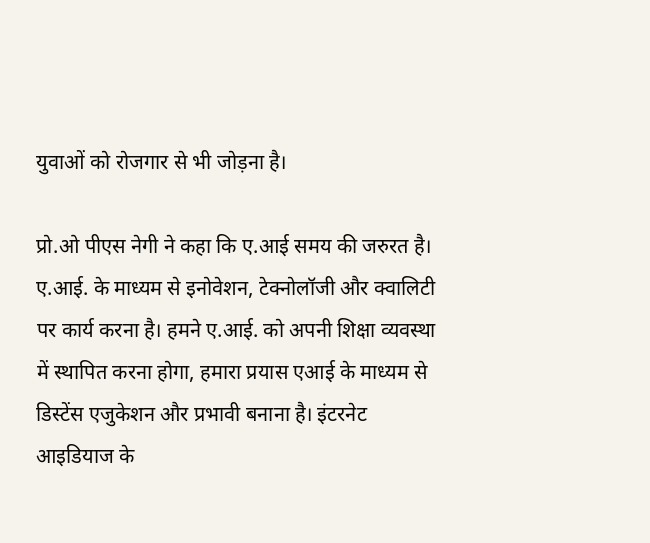युवाओं को रोजगार से भी जोड़ना है।

प्रो.ओ पीएस नेगी ने कहा कि ए.आई समय की जरुरत है। ए.आई. के माध्यम से इनोवेशन, टेक्नोलॉजी और क्वालिटी पर कार्य करना है। हमने ए.आई. को अपनी शिक्षा व्यवस्था में स्थापित करना होगा, हमारा प्रयास एआई के माध्यम से डिस्टेंस एजुकेशन और प्रभावी बनाना है। इंटरनेट आइडियाज के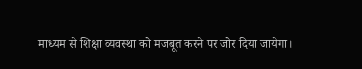माध्यम से शिक्षा व्यवस्था को मजबूत करने पर जोर दिया जायेगा।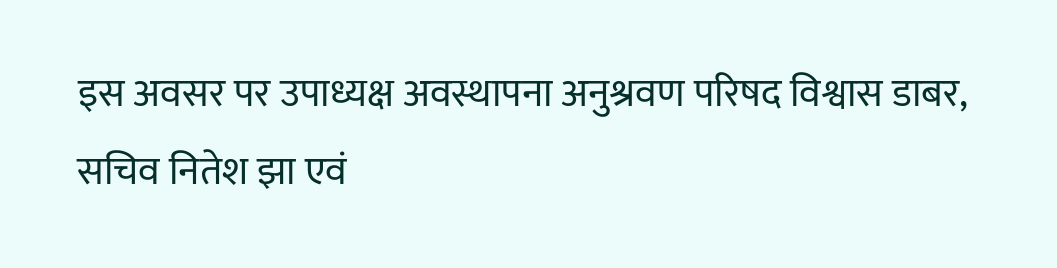इस अवसर पर उपाध्यक्ष अवस्थापना अनुश्रवण परिषद विश्वास डाबर, सचिव नितेश झा एवं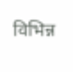विभिन्न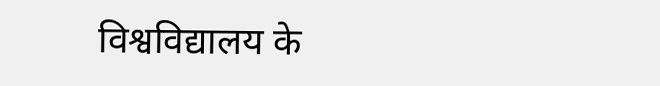विश्वविद्यालय के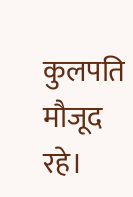कुलपति मौजूद रहे।